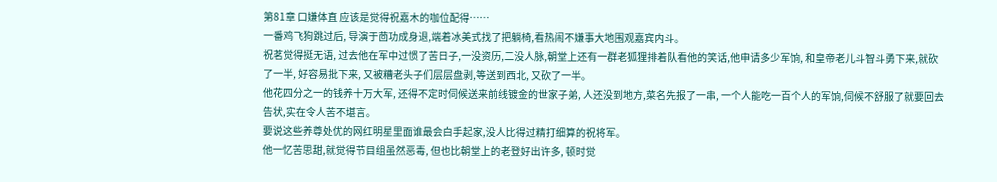第81章 口嫌体直 应该是觉得祝嘉木的咖位配得……
一番鸡飞狗跳过后, 导演于茴功成身退,端着冰美式找了把躺椅,看热闹不嫌事大地围观嘉宾内斗。
祝茗觉得挺无语, 过去他在军中过惯了苦日子,一没资历,二没人脉,朝堂上还有一群老狐狸排着队看他的笑话,他申请多少军饷, 和皇帝老儿斗智斗勇下来,就砍了一半, 好容易批下来, 又被糟老头子们层层盘剥,等送到西北, 又砍了一半。
他花四分之一的钱养十万大军, 还得不定时伺候送来前线镀金的世家子弟, 人还没到地方,菜名先报了一串, 一个人能吃一百个人的军饷,伺候不舒服了就要回去告状,实在令人苦不堪言。
要说这些养尊处优的网红明星里面谁最会白手起家,没人比得过精打细算的祝将军。
他一忆苦思甜,就觉得节目组虽然恶毒, 但也比朝堂上的老登好出许多, 顿时觉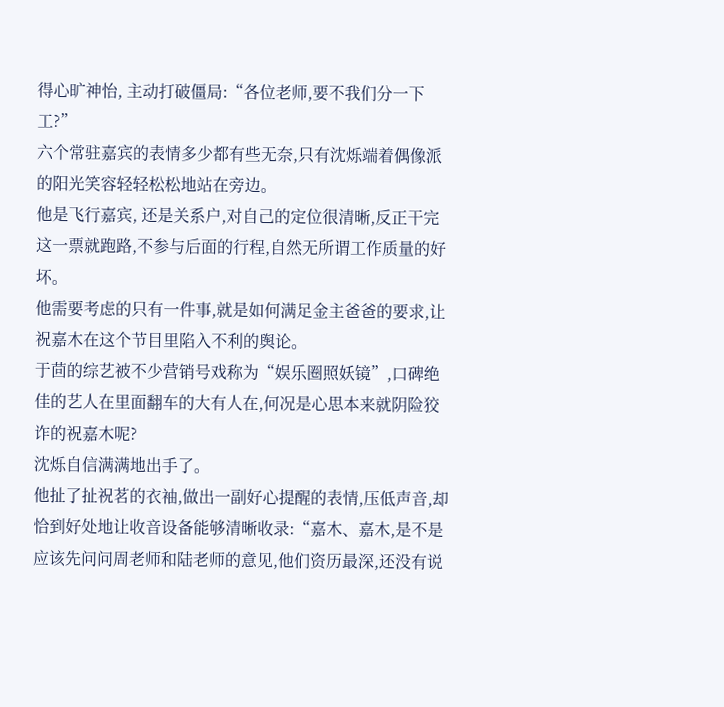得心旷神怡, 主动打破僵局:“各位老师,要不我们分一下工?”
六个常驻嘉宾的表情多少都有些无奈,只有沈烁端着偶像派的阳光笑容轻轻松松地站在旁边。
他是飞行嘉宾, 还是关系户,对自己的定位很清晰,反正干完这一票就跑路,不参与后面的行程,自然无所谓工作质量的好坏。
他需要考虑的只有一件事,就是如何满足金主爸爸的要求,让祝嘉木在这个节目里陷入不利的舆论。
于茴的综艺被不少营销号戏称为“娱乐圈照妖镜”,口碑绝佳的艺人在里面翻车的大有人在,何况是心思本来就阴险狡诈的祝嘉木呢?
沈烁自信满满地出手了。
他扯了扯祝茗的衣袖,做出一副好心提醒的表情,压低声音,却恰到好处地让收音设备能够清晰收录:“嘉木、嘉木,是不是应该先问问周老师和陆老师的意见,他们资历最深,还没有说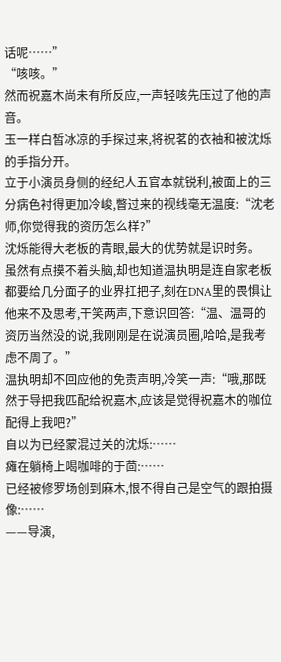话呢……”
“咳咳。”
然而祝嘉木尚未有所反应,一声轻咳先压过了他的声音。
玉一样白皙冰凉的手探过来,将祝茗的衣袖和被沈烁的手指分开。
立于小演员身侧的经纪人五官本就锐利,被面上的三分病色衬得更加冷峻,瞥过来的视线毫无温度:“沈老师,你觉得我的资历怎么样?”
沈烁能得大老板的青眼,最大的优势就是识时务。
虽然有点摸不着头脑,却也知道温执明是连自家老板都要给几分面子的业界扛把子,刻在DNA里的畏惧让他来不及思考,干笑两声,下意识回答:“温、温哥的资历当然没的说,我刚刚是在说演员圈,哈哈,是我考虑不周了。”
温执明却不回应他的免责声明,冷笑一声:“哦,那既然于导把我匹配给祝嘉木,应该是觉得祝嘉木的咖位配得上我吧?”
自以为已经蒙混过关的沈烁:……
瘫在躺椅上喝咖啡的于茴:……
已经被修罗场创到麻木,恨不得自己是空气的跟拍摄像:……
——导演,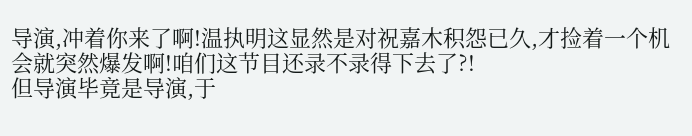导演,冲着你来了啊!温执明这显然是对祝嘉木积怨已久,才捡着一个机会就突然爆发啊!咱们这节目还录不录得下去了?!
但导演毕竟是导演,于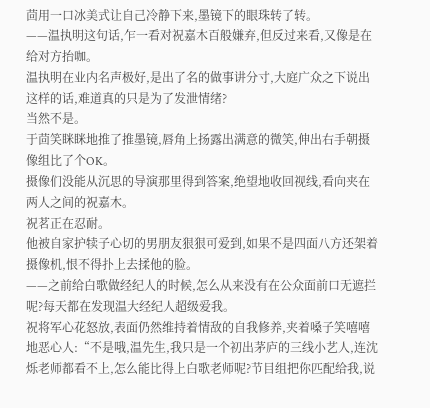茴用一口冰美式让自己冷静下来,墨镜下的眼珠转了转。
——温执明这句话,乍一看对祝嘉木百般嫌弃,但反过来看,又像是在给对方抬咖。
温执明在业内名声极好,是出了名的做事讲分寸,大庭广众之下说出这样的话,难道真的只是为了发泄情绪?
当然不是。
于茴笑眯眯地推了推墨镜,唇角上扬露出满意的微笑,伸出右手朝摄像组比了个OK。
摄像们没能从沉思的导演那里得到答案,绝望地收回视线,看向夹在两人之间的祝嘉木。
祝茗正在忍耐。
他被自家护犊子心切的男朋友狠狠可爱到,如果不是四面八方还架着摄像机,恨不得扑上去揉他的脸。
——之前给白歌做经纪人的时候,怎么从来没有在公众面前口无遮拦呢?每天都在发现温大经纪人超级爱我。
祝将军心花怒放,表面仍然维持着情敌的自我修养,夹着嗓子笑嘻嘻地恶心人:“不是哦,温先生,我只是一个初出茅庐的三线小艺人,连沈烁老师都看不上,怎么能比得上白歌老师呢?节目组把你匹配给我,说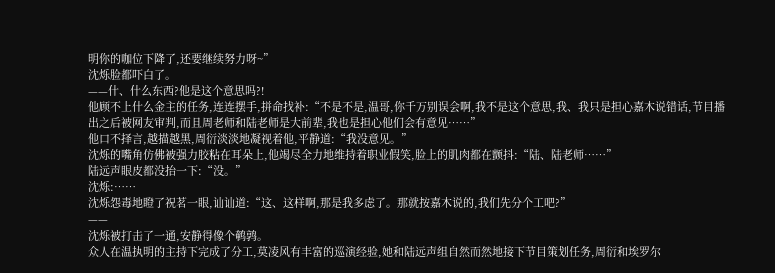明你的咖位下降了,还要继续努力呀~”
沈烁脸都吓白了。
——什、什么东西?他是这个意思吗?!
他顾不上什么金主的任务,连连摆手,拼命找补:“不是不是,温哥,你千万别误会啊,我不是这个意思,我、我只是担心嘉木说错话,节目播出之后被网友审判,而且周老师和陆老师是大前辈,我也是担心他们会有意见……”
他口不择言,越描越黑,周衍淡淡地凝视着他,平静道:“我没意见。”
沈烁的嘴角仿佛被强力胶粘在耳朵上,他竭尽全力地维持着职业假笑,脸上的肌肉都在颤抖:“陆、陆老师……”
陆远声眼皮都没抬一下:“没。”
沈烁:……
沈烁怨毒地瞪了祝茗一眼,讪讪道:“这、这样啊,那是我多虑了。那就按嘉木说的,我们先分个工吧?”
——
沈烁被打击了一通,安静得像个鹌鹑。
众人在温执明的主持下完成了分工,莫凌风有丰富的巡演经验,她和陆远声组自然而然地接下节目策划任务,周衍和埃罗尔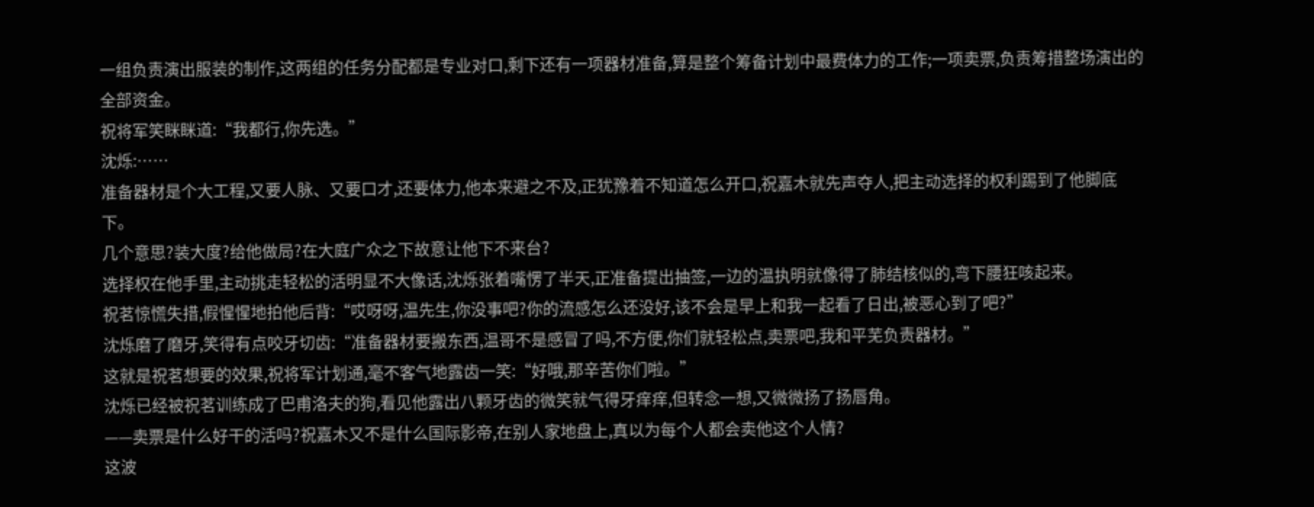一组负责演出服装的制作,这两组的任务分配都是专业对口,剩下还有一项器材准备,算是整个筹备计划中最费体力的工作;一项卖票,负责筹措整场演出的全部资金。
祝将军笑眯眯道:“我都行,你先选。”
沈烁:……
准备器材是个大工程,又要人脉、又要口才,还要体力,他本来避之不及,正犹豫着不知道怎么开口,祝嘉木就先声夺人,把主动选择的权利踢到了他脚底下。
几个意思?装大度?给他做局?在大庭广众之下故意让他下不来台?
选择权在他手里,主动挑走轻松的活明显不大像话,沈烁张着嘴愣了半天,正准备提出抽签,一边的温执明就像得了肺结核似的,弯下腰狂咳起来。
祝茗惊慌失措,假惺惺地拍他后背:“哎呀呀,温先生,你没事吧?你的流感怎么还没好,该不会是早上和我一起看了日出,被恶心到了吧?”
沈烁磨了磨牙,笑得有点咬牙切齿:“准备器材要搬东西,温哥不是感冒了吗,不方便,你们就轻松点,卖票吧,我和平芜负责器材。”
这就是祝茗想要的效果,祝将军计划通,毫不客气地露齿一笑:“好哦,那辛苦你们啦。”
沈烁已经被祝茗训练成了巴甫洛夫的狗,看见他露出八颗牙齿的微笑就气得牙痒痒,但转念一想,又微微扬了扬唇角。
——卖票是什么好干的活吗?祝嘉木又不是什么国际影帝,在别人家地盘上,真以为每个人都会卖他这个人情?
这波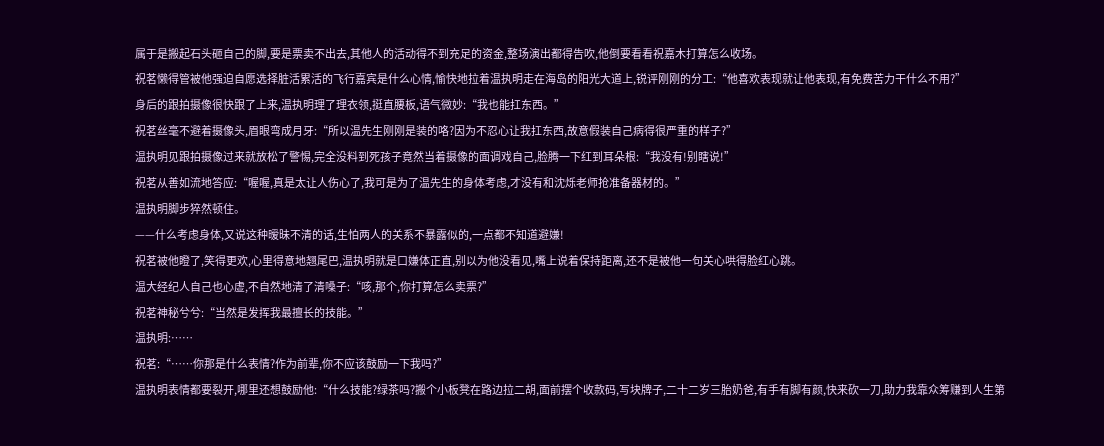属于是搬起石头砸自己的脚,要是票卖不出去,其他人的活动得不到充足的资金,整场演出都得告吹,他倒要看看祝嘉木打算怎么收场。
祝茗懒得管被他强迫自愿选择脏活累活的飞行嘉宾是什么心情,愉快地拉着温执明走在海岛的阳光大道上,锐评刚刚的分工:“他喜欢表现就让他表现,有免费苦力干什么不用?”
身后的跟拍摄像很快跟了上来,温执明理了理衣领,挺直腰板,语气微妙:“我也能扛东西。”
祝茗丝毫不避着摄像头,眉眼弯成月牙:“所以温先生刚刚是装的咯?因为不忍心让我扛东西,故意假装自己病得很严重的样子?”
温执明见跟拍摄像过来就放松了警惕,完全没料到死孩子竟然当着摄像的面调戏自己,脸腾一下红到耳朵根:“我没有!别瞎说!”
祝茗从善如流地答应:“喔喔,真是太让人伤心了,我可是为了温先生的身体考虑,才没有和沈烁老师抢准备器材的。”
温执明脚步猝然顿住。
——什么考虑身体,又说这种暧昧不清的话,生怕两人的关系不暴露似的,一点都不知道避嫌!
祝茗被他瞪了,笑得更欢,心里得意地翘尾巴,温执明就是口嫌体正直,别以为他没看见,嘴上说着保持距离,还不是被他一句关心哄得脸红心跳。
温大经纪人自己也心虚,不自然地清了清嗓子:“咳,那个,你打算怎么卖票?”
祝茗神秘兮兮:“当然是发挥我最擅长的技能。”
温执明:……
祝茗:“……你那是什么表情?作为前辈,你不应该鼓励一下我吗?”
温执明表情都要裂开,哪里还想鼓励他:“什么技能?绿茶吗?搬个小板凳在路边拉二胡,面前摆个收款码,写块牌子,二十二岁三胎奶爸,有手有脚有颜,快来砍一刀,助力我靠众筹赚到人生第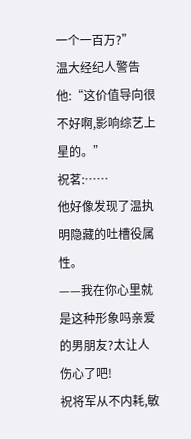一个一百万?”
温大经纪人警告他:“这价值导向很不好啊,影响综艺上星的。”
祝茗:……
他好像发现了温执明隐藏的吐槽役属性。
——我在你心里就是这种形象吗亲爱的男朋友?太让人伤心了吧!
祝将军从不内耗,敏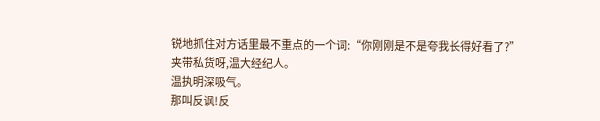锐地抓住对方话里最不重点的一个词:“你刚刚是不是夸我长得好看了?”
夹带私货呀,温大经纪人。
温执明深吸气。
那叫反讽!反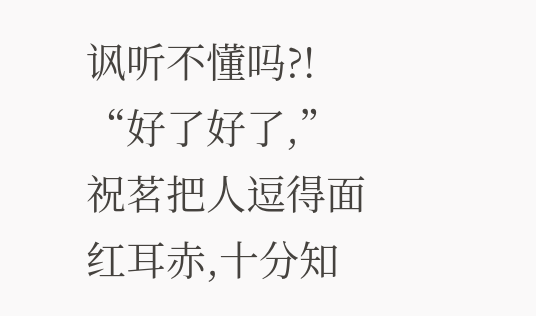讽听不懂吗?!
“好了好了,”祝茗把人逗得面红耳赤,十分知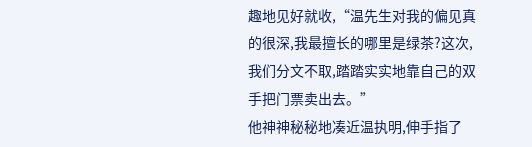趣地见好就收,“温先生对我的偏见真的很深,我最擅长的哪里是绿茶?这次,我们分文不取,踏踏实实地靠自己的双手把门票卖出去。”
他神神秘秘地凑近温执明,伸手指了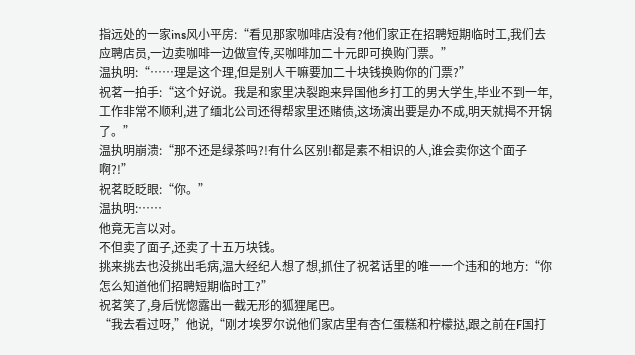指远处的一家ins风小平房:“看见那家咖啡店没有?他们家正在招聘短期临时工,我们去应聘店员,一边卖咖啡一边做宣传,买咖啡加二十元即可换购门票。”
温执明:“……理是这个理,但是别人干嘛要加二十块钱换购你的门票?”
祝茗一拍手:“这个好说。我是和家里决裂跑来异国他乡打工的男大学生,毕业不到一年,工作非常不顺利,进了缅北公司还得帮家里还赌债,这场演出要是办不成,明天就揭不开锅了。”
温执明崩溃:“那不还是绿茶吗?!有什么区别!都是素不相识的人,谁会卖你这个面子啊?!”
祝茗眨眨眼:“你。”
温执明:……
他竟无言以对。
不但卖了面子,还卖了十五万块钱。
挑来挑去也没挑出毛病,温大经纪人想了想,抓住了祝茗话里的唯一一个违和的地方:“你怎么知道他们招聘短期临时工?”
祝茗笑了,身后恍惚露出一截无形的狐狸尾巴。
“我去看过呀,”他说,“刚才埃罗尔说他们家店里有杏仁蛋糕和柠檬挞,跟之前在F国打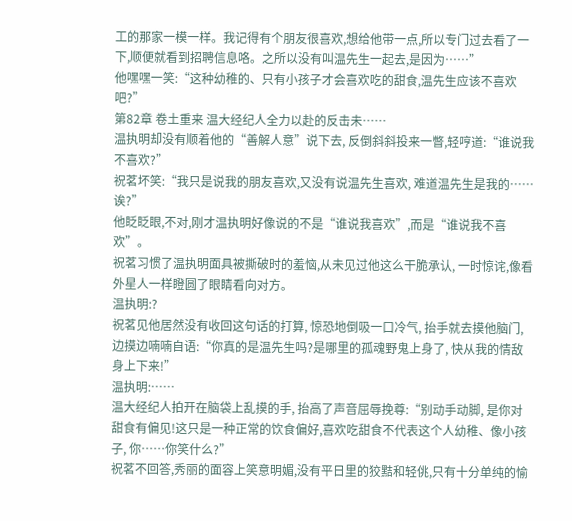工的那家一模一样。我记得有个朋友很喜欢,想给他带一点,所以专门过去看了一下,顺便就看到招聘信息咯。之所以没有叫温先生一起去,是因为……”
他嘿嘿一笑:“这种幼稚的、只有小孩子才会喜欢吃的甜食,温先生应该不喜欢吧?”
第82章 卷土重来 温大经纪人全力以赴的反击未……
温执明却没有顺着他的“善解人意”说下去, 反倒斜斜投来一瞥,轻哼道:“谁说我不喜欢?”
祝茗坏笑:“我只是说我的朋友喜欢,又没有说温先生喜欢, 难道温先生是我的……诶?”
他眨眨眼,不对,刚才温执明好像说的不是“谁说我喜欢”,而是“谁说我不喜欢”。
祝茗习惯了温执明面具被撕破时的羞恼,从未见过他这么干脆承认, 一时惊诧,像看外星人一样瞪圆了眼睛看向对方。
温执明:?
祝茗见他居然没有收回这句话的打算, 惊恐地倒吸一口冷气, 抬手就去摸他脑门,边摸边喃喃自语:“你真的是温先生吗?是哪里的孤魂野鬼上身了, 快从我的情敌身上下来!”
温执明:……
温大经纪人拍开在脑袋上乱摸的手, 抬高了声音屈辱挽尊:“别动手动脚, 是你对甜食有偏见!这只是一种正常的饮食偏好,喜欢吃甜食不代表这个人幼稚、像小孩子, 你……你笑什么?”
祝茗不回答,秀丽的面容上笑意明媚,没有平日里的狡黠和轻佻,只有十分单纯的愉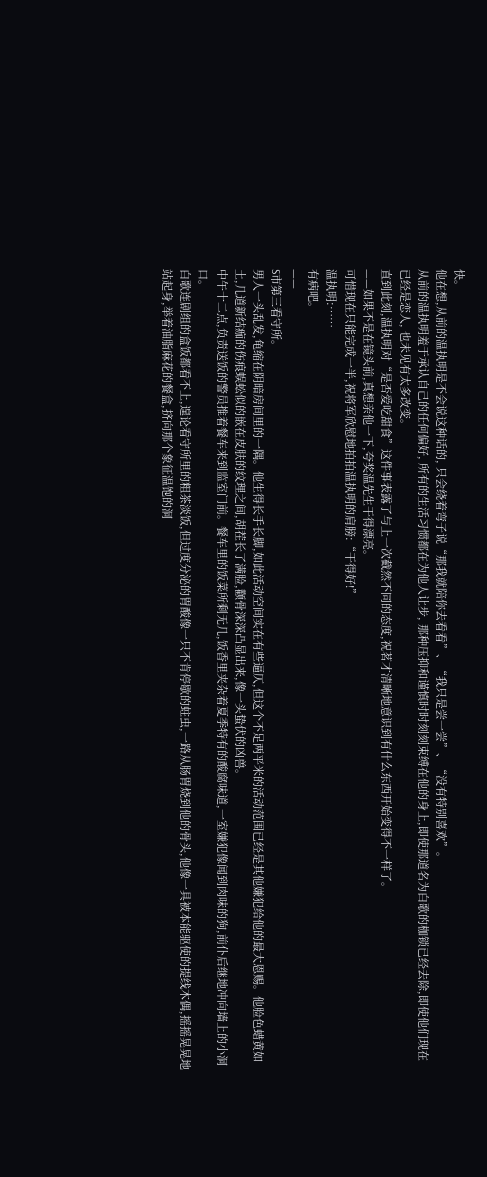快。
他在想,从前的温执明是不会说这种话的, 只会绕着弯子说“那我就陪你去看看”、“我只是尝一尝”、“没有特别喜欢”。
从前的温执明羞于承认自己的任何偏好, 所有的生活习惯都在为他人让步, 那种压抑和谨慎时时刻刻束缚在他的身上,即使那道名为白歌的枷锁已经去除,即使他们现在已经是恋人, 也未见有太多改变。
直到此刻,温执明对“是否爱吃甜食”这件事表露了与上一次截然不同的态度,祝茗才清晰地意识到有什么东西开始变得不一样了。
——如果不是在镜头前,真想亲他一下,夸奖温先生干得漂亮。
可惜现在只能完成一半,祝将军欣慰地拍拍温执明的肩膀:“干得好!”
温执明:……
有病吧。
——
S市第三看守所。
男人一头乱发,龟缩在阴暗房间里的一隅。他生得长手长脚,如此活动空间实在有些逼仄,但这个不足两平米的活动范围已经是其他嫌犯给他的最大恩赐。他脸色蜡黄如土,几道新结痂的伤痕蜈蚣似的嵌在皮肤的纹理之间,胡茬长了满脸,颧骨深深凸显出来,像一头蛰伏的凶兽。
中午十二点,负责送饭的警员推着餐车来到监室门前。餐车里的饭菜所剩无几,饭香里夹杂着夏季特有的酸腐味道,一室嫌犯像闻到肉味的狗,前仆后继地冲向墙上的小洞口。
白歌连剧组的盒饭都看不上,遑论看守所里的粗茶淡饭,但过度分泌的胃酸像一只不肯停歇的蛀虫,一路从肠胃烧到他的骨头,他像一具被本能驱使的提线木偶,摇摇晃晃地站起身,举着油脂麻花的餐盒,挤向那个象征温饱的洞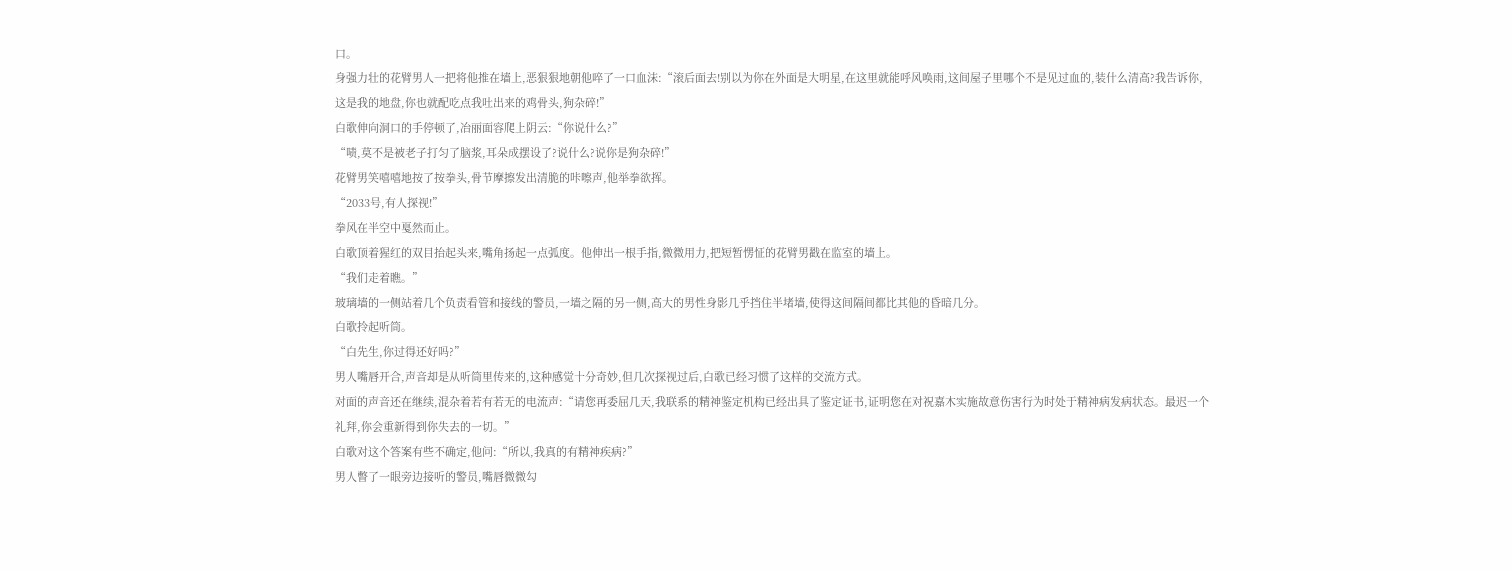口。
身强力壮的花臂男人一把将他推在墙上,恶狠狠地朝他啐了一口血沫:“滚后面去!别以为你在外面是大明星,在这里就能呼风唤雨,这间屋子里哪个不是见过血的,装什么清高?我告诉你,这是我的地盘,你也就配吃点我吐出来的鸡骨头,狗杂碎!”
白歌伸向洞口的手停顿了,冶丽面容爬上阴云:“你说什么?”
“啧,莫不是被老子打匀了脑浆,耳朵成摆设了?说什么?说你是狗杂碎!”
花臂男笑嘻嘻地按了按拳头,骨节摩擦发出清脆的咔嚓声,他举拳欲挥。
“2033号,有人探视!”
拳风在半空中戛然而止。
白歌顶着猩红的双目抬起头来,嘴角扬起一点弧度。他伸出一根手指,微微用力,把短暂愣怔的花臂男戳在监室的墙上。
“我们走着瞧。”
玻璃墙的一侧站着几个负责看管和接线的警员,一墙之隔的另一侧,高大的男性身影几乎挡住半堵墙,使得这间隔间都比其他的昏暗几分。
白歌拎起听筒。
“白先生,你过得还好吗?”
男人嘴唇开合,声音却是从听筒里传来的,这种感觉十分奇妙,但几次探视过后,白歌已经习惯了这样的交流方式。
对面的声音还在继续,混杂着若有若无的电流声:“请您再委屈几天,我联系的精神鉴定机构已经出具了鉴定证书,证明您在对祝嘉木实施故意伤害行为时处于精神病发病状态。最迟一个礼拜,你会重新得到你失去的一切。”
白歌对这个答案有些不确定,他问:“所以,我真的有精神疾病?”
男人瞥了一眼旁边接听的警员,嘴唇微微勾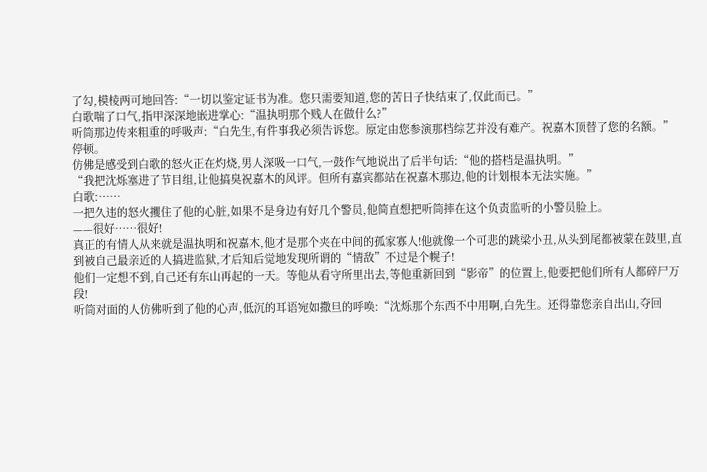了勾,模棱两可地回答:“一切以鉴定证书为准。您只需要知道,您的苦日子快结束了,仅此而已。”
白歌喘了口气,指甲深深地嵌进掌心:“温执明那个贱人在做什么?”
听筒那边传来粗重的呼吸声:“白先生,有件事我必须告诉您。原定由您参演那档综艺并没有难产。祝嘉木顶替了您的名额。”
停顿。
仿佛是感受到白歌的怒火正在灼烧,男人深吸一口气,一鼓作气地说出了后半句话:“他的搭档是温执明。”
“我把沈烁塞进了节目组,让他搞臭祝嘉木的风评。但所有嘉宾都站在祝嘉木那边,他的计划根本无法实施。”
白歌:……
一把久违的怒火攫住了他的心脏,如果不是身边有好几个警员,他简直想把听筒摔在这个负责监听的小警员脸上。
——很好……很好!
真正的有情人从来就是温执明和祝嘉木,他才是那个夹在中间的孤家寡人!他就像一个可悲的跳梁小丑,从头到尾都被蒙在鼓里,直到被自己最亲近的人搞进监狱,才后知后觉地发现所谓的“情敌”不过是个幌子!
他们一定想不到,自己还有东山再起的一天。等他从看守所里出去,等他重新回到“影帝”的位置上,他要把他们所有人都碎尸万段!
听筒对面的人仿佛听到了他的心声,低沉的耳语宛如撒旦的呼唤:“沈烁那个东西不中用啊,白先生。还得靠您亲自出山,夺回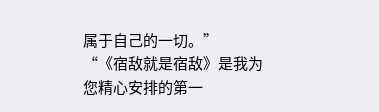属于自己的一切。”
“《宿敌就是宿敌》是我为您精心安排的第一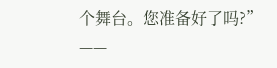个舞台。您准备好了吗?”
——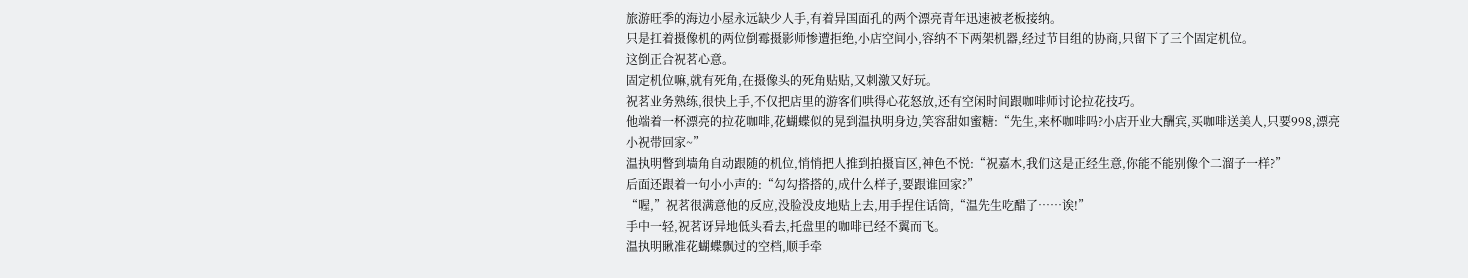旅游旺季的海边小屋永远缺少人手,有着异国面孔的两个漂亮青年迅速被老板接纳。
只是扛着摄像机的两位倒霉摄影师惨遭拒绝,小店空间小,容纳不下两架机器,经过节目组的协商,只留下了三个固定机位。
这倒正合祝茗心意。
固定机位嘛,就有死角,在摄像头的死角贴贴,又刺激又好玩。
祝茗业务熟练,很快上手,不仅把店里的游客们哄得心花怒放,还有空闲时间跟咖啡师讨论拉花技巧。
他端着一杯漂亮的拉花咖啡,花蝴蝶似的晃到温执明身边,笑容甜如蜜糖:“先生,来杯咖啡吗?小店开业大酬宾,买咖啡送美人,只要998,漂亮小祝带回家~”
温执明瞥到墙角自动跟随的机位,悄悄把人推到拍摄盲区,神色不悦:“祝嘉木,我们这是正经生意,你能不能别像个二溜子一样?”
后面还跟着一句小小声的:“勾勾搭搭的,成什么样子,要跟谁回家?”
“喔,”祝茗很满意他的反应,没脸没皮地贴上去,用手捏住话筒,“温先生吃醋了……诶!”
手中一轻,祝茗讶异地低头看去,托盘里的咖啡已经不翼而飞。
温执明瞅准花蝴蝶飘过的空档,顺手牵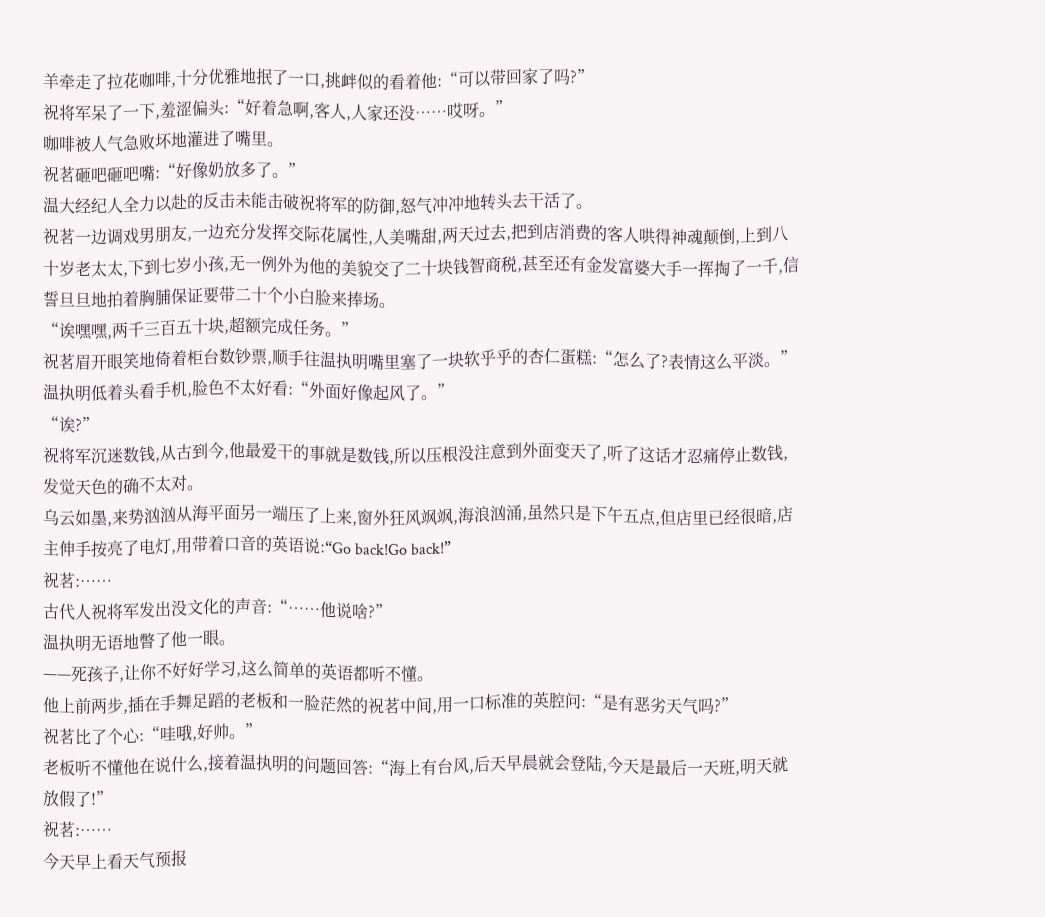羊牵走了拉花咖啡,十分优雅地抿了一口,挑衅似的看着他:“可以带回家了吗?”
祝将军呆了一下,羞涩偏头:“好着急啊,客人,人家还没……哎呀。”
咖啡被人气急败坏地灌进了嘴里。
祝茗砸吧砸吧嘴:“好像奶放多了。”
温大经纪人全力以赴的反击未能击破祝将军的防御,怒气冲冲地转头去干活了。
祝茗一边调戏男朋友,一边充分发挥交际花属性,人美嘴甜,两天过去,把到店消费的客人哄得神魂颠倒,上到八十岁老太太,下到七岁小孩,无一例外为他的美貌交了二十块钱智商税,甚至还有金发富婆大手一挥掏了一千,信誓旦旦地拍着胸脯保证要带二十个小白脸来捧场。
“诶嘿嘿,两千三百五十块,超额完成任务。”
祝茗眉开眼笑地倚着柜台数钞票,顺手往温执明嘴里塞了一块软乎乎的杏仁蛋糕:“怎么了?表情这么平淡。”
温执明低着头看手机,脸色不太好看:“外面好像起风了。”
“诶?”
祝将军沉迷数钱,从古到今,他最爱干的事就是数钱,所以压根没注意到外面变天了,听了这话才忍痛停止数钱,发觉天色的确不太对。
乌云如墨,来势汹汹从海平面另一端压了上来,窗外狂风飒飒,海浪汹涌,虽然只是下午五点,但店里已经很暗,店主伸手按亮了电灯,用带着口音的英语说:“Go back!Go back!”
祝茗:……
古代人祝将军发出没文化的声音:“……他说啥?”
温执明无语地瞥了他一眼。
——死孩子,让你不好好学习,这么简单的英语都听不懂。
他上前两步,插在手舞足蹈的老板和一脸茫然的祝茗中间,用一口标准的英腔问:“是有恶劣天气吗?”
祝茗比了个心:“哇哦,好帅。”
老板听不懂他在说什么,接着温执明的问题回答:“海上有台风,后天早晨就会登陆,今天是最后一天班,明天就放假了!”
祝茗:……
今天早上看天气预报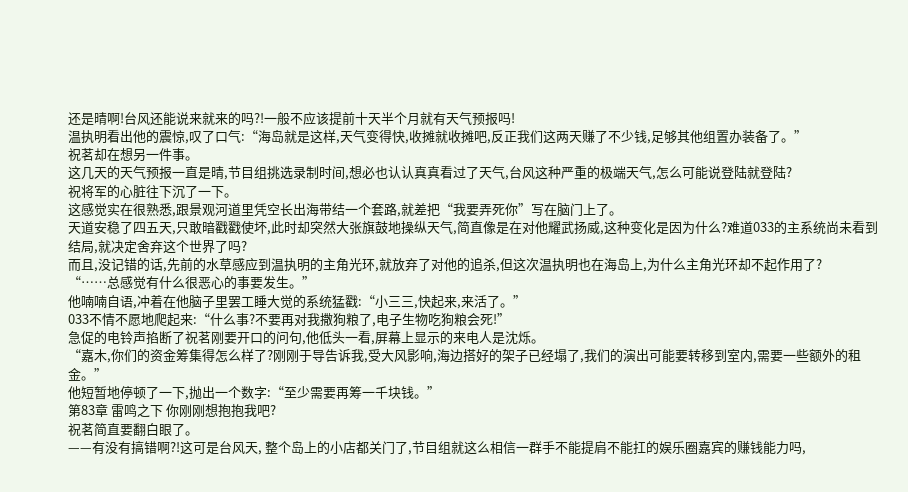还是晴啊!台风还能说来就来的吗?!一般不应该提前十天半个月就有天气预报吗!
温执明看出他的震惊,叹了口气:“海岛就是这样,天气变得快,收摊就收摊吧,反正我们这两天赚了不少钱,足够其他组置办装备了。”
祝茗却在想另一件事。
这几天的天气预报一直是晴,节目组挑选录制时间,想必也认认真真看过了天气,台风这种严重的极端天气,怎么可能说登陆就登陆?
祝将军的心脏往下沉了一下。
这感觉实在很熟悉,跟景观河道里凭空长出海带结一个套路,就差把“我要弄死你”写在脑门上了。
天道安稳了四五天,只敢暗戳戳使坏,此时却突然大张旗鼓地操纵天气,简直像是在对他耀武扬威,这种变化是因为什么?难道033的主系统尚未看到结局,就决定舍弃这个世界了吗?
而且,没记错的话,先前的水草感应到温执明的主角光环,就放弃了对他的追杀,但这次温执明也在海岛上,为什么主角光环却不起作用了?
“……总感觉有什么很恶心的事要发生。”
他喃喃自语,冲着在他脑子里罢工睡大觉的系统猛戳:“小三三,快起来,来活了。”
033不情不愿地爬起来:“什么事?不要再对我撒狗粮了,电子生物吃狗粮会死!”
急促的电铃声掐断了祝茗刚要开口的问句,他低头一看,屏幕上显示的来电人是沈烁。
“嘉木,你们的资金筹集得怎么样了?刚刚于导告诉我,受大风影响,海边搭好的架子已经塌了,我们的演出可能要转移到室内,需要一些额外的租金。”
他短暂地停顿了一下,抛出一个数字:“至少需要再筹一千块钱。”
第83章 雷鸣之下 你刚刚想抱抱我吧?
祝茗简直要翻白眼了。
——有没有搞错啊?!这可是台风天, 整个岛上的小店都关门了,节目组就这么相信一群手不能提肩不能扛的娱乐圈嘉宾的赚钱能力吗,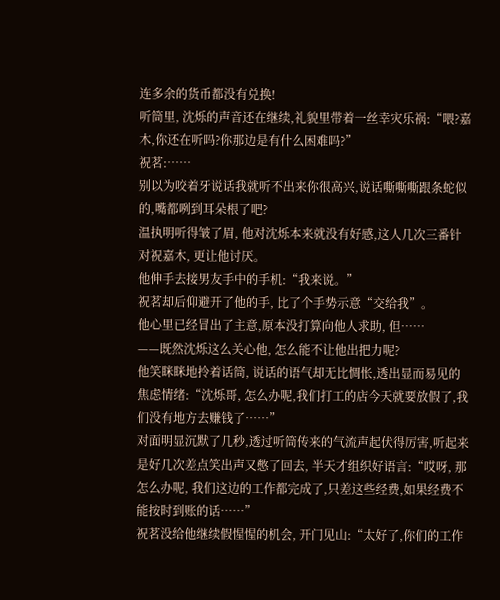连多余的货币都没有兑换!
听筒里, 沈烁的声音还在继续,礼貌里带着一丝幸灾乐祸:“喂?嘉木,你还在听吗?你那边是有什么困难吗?”
祝茗:……
别以为咬着牙说话我就听不出来你很高兴,说话嘶嘶嘶跟条蛇似的,嘴都咧到耳朵根了吧?
温执明听得皱了眉, 他对沈烁本来就没有好感,这人几次三番针对祝嘉木, 更让他讨厌。
他伸手去接男友手中的手机:“我来说。”
祝茗却后仰避开了他的手, 比了个手势示意“交给我”。
他心里已经冒出了主意,原本没打算向他人求助, 但……
——既然沈烁这么关心他, 怎么能不让他出把力呢?
他笑眯眯地拎着话筒, 说话的语气却无比惆怅,透出显而易见的焦虑情绪:“沈烁哥, 怎么办呢,我们打工的店今天就要放假了,我们没有地方去赚钱了……”
对面明显沉默了几秒,透过听筒传来的气流声起伏得厉害,听起来是好几次差点笑出声又憋了回去, 半天才组织好语言:“哎呀, 那怎么办呢, 我们这边的工作都完成了,只差这些经费,如果经费不能按时到账的话……”
祝茗没给他继续假惺惺的机会, 开门见山:“太好了,你们的工作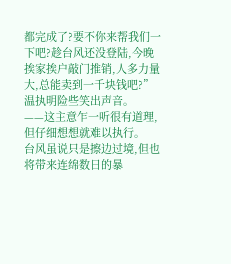都完成了?要不你来帮我们一下吧?趁台风还没登陆,今晚挨家挨户敲门推销,人多力量大,总能卖到一千块钱吧?”
温执明险些笑出声音。
——这主意乍一听很有道理,但仔细想想就难以执行。
台风虽说只是擦边过境,但也将带来连绵数日的暴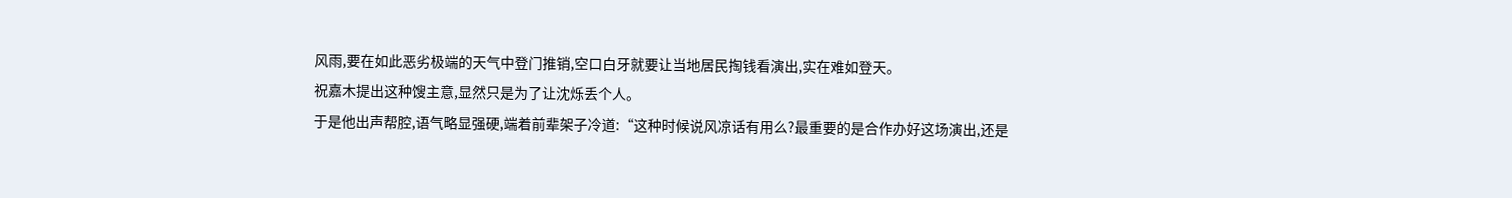风雨,要在如此恶劣极端的天气中登门推销,空口白牙就要让当地居民掏钱看演出,实在难如登天。
祝嘉木提出这种馊主意,显然只是为了让沈烁丢个人。
于是他出声帮腔,语气略显强硬,端着前辈架子冷道:“这种时候说风凉话有用么?最重要的是合作办好这场演出,还是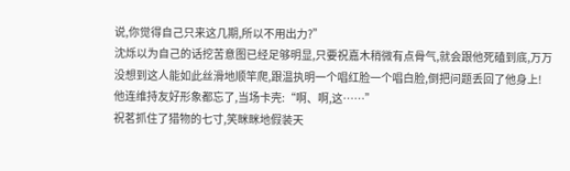说,你觉得自己只来这几期,所以不用出力?”
沈烁以为自己的话挖苦意图已经足够明显,只要祝嘉木稍微有点骨气,就会跟他死磕到底,万万没想到这人能如此丝滑地顺竿爬,跟温执明一个唱红脸一个唱白脸,倒把问题丢回了他身上!
他连维持友好形象都忘了,当场卡壳:“啊、啊,这……”
祝茗抓住了猎物的七寸,笑眯眯地假装天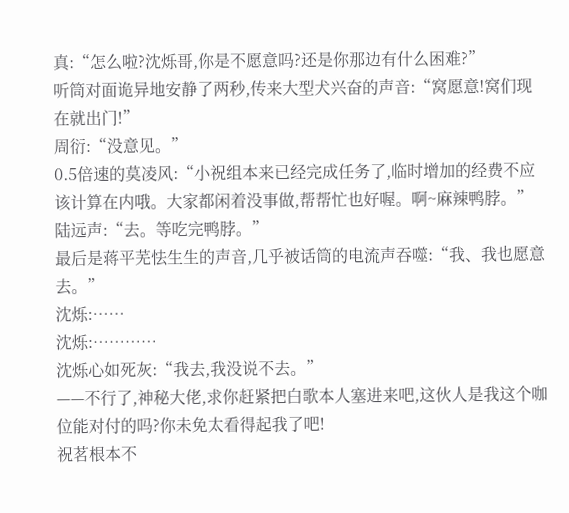真:“怎么啦?沈烁哥,你是不愿意吗?还是你那边有什么困难?”
听筒对面诡异地安静了两秒,传来大型犬兴奋的声音:“窝愿意!窝们现在就出门!”
周衍:“没意见。”
0.5倍速的莫凌风:“小祝组本来已经完成任务了,临时增加的经费不应该计算在内哦。大家都闲着没事做,帮帮忙也好喔。啊~麻辣鸭脖。”
陆远声:“去。等吃完鸭脖。”
最后是蒋平芜怯生生的声音,几乎被话筒的电流声吞噬:“我、我也愿意去。”
沈烁:……
沈烁:…………
沈烁心如死灰:“我去,我没说不去。”
——不行了,神秘大佬,求你赶紧把白歌本人塞进来吧,这伙人是我这个咖位能对付的吗?你未免太看得起我了吧!
祝茗根本不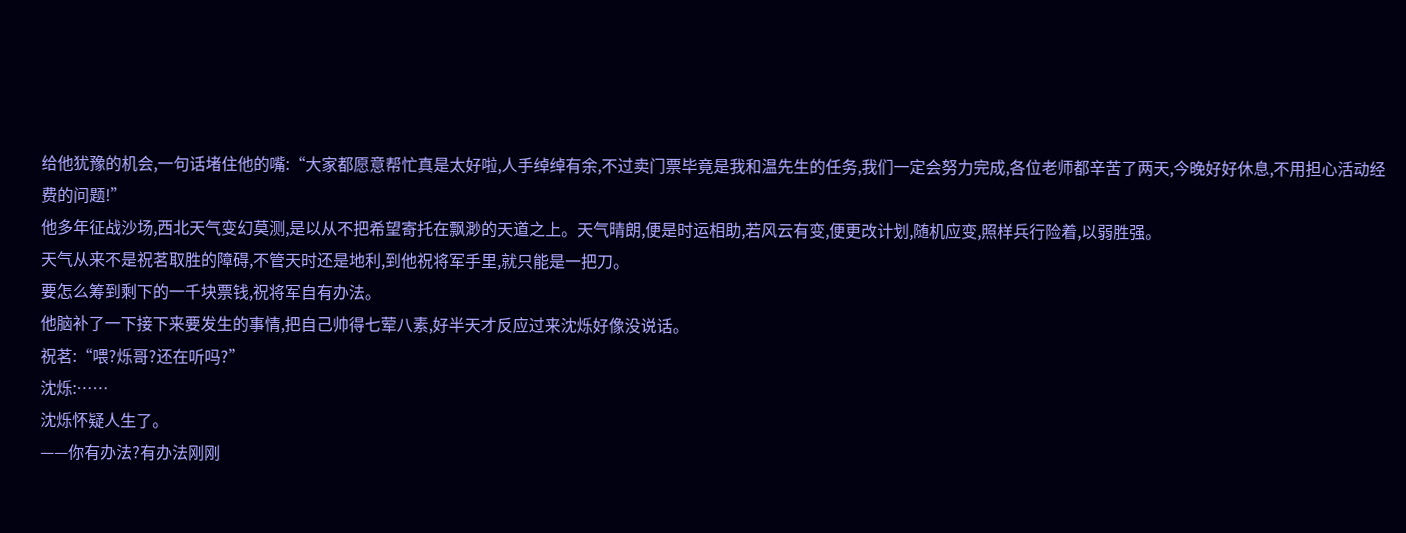给他犹豫的机会,一句话堵住他的嘴:“大家都愿意帮忙真是太好啦,人手绰绰有余,不过卖门票毕竟是我和温先生的任务,我们一定会努力完成,各位老师都辛苦了两天,今晚好好休息,不用担心活动经费的问题!”
他多年征战沙场,西北天气变幻莫测,是以从不把希望寄托在飘渺的天道之上。天气晴朗,便是时运相助,若风云有变,便更改计划,随机应变,照样兵行险着,以弱胜强。
天气从来不是祝茗取胜的障碍,不管天时还是地利,到他祝将军手里,就只能是一把刀。
要怎么筹到剩下的一千块票钱,祝将军自有办法。
他脑补了一下接下来要发生的事情,把自己帅得七荤八素,好半天才反应过来沈烁好像没说话。
祝茗:“喂?烁哥?还在听吗?”
沈烁:……
沈烁怀疑人生了。
——你有办法?有办法刚刚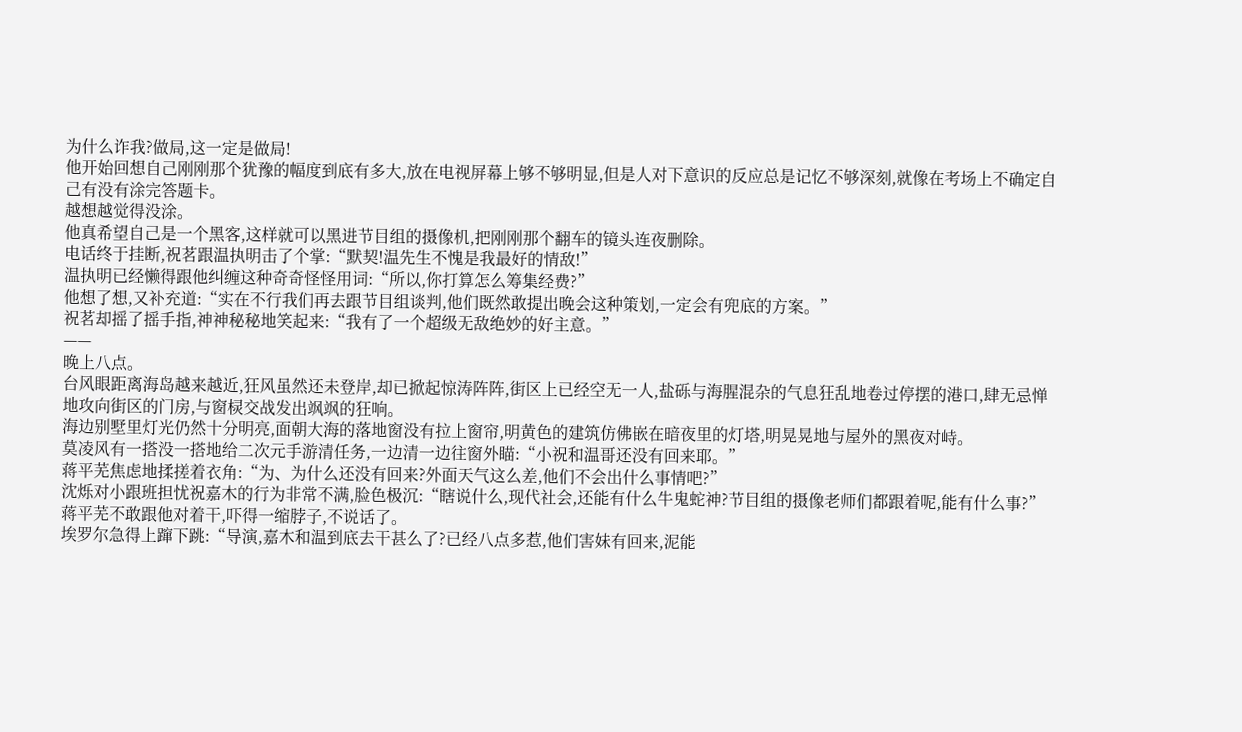为什么诈我?做局,这一定是做局!
他开始回想自己刚刚那个犹豫的幅度到底有多大,放在电视屏幕上够不够明显,但是人对下意识的反应总是记忆不够深刻,就像在考场上不确定自己有没有涂完答题卡。
越想越觉得没涂。
他真希望自己是一个黑客,这样就可以黑进节目组的摄像机,把刚刚那个翻车的镜头连夜删除。
电话终于挂断,祝茗跟温执明击了个掌:“默契!温先生不愧是我最好的情敌!”
温执明已经懒得跟他纠缠这种奇奇怪怪用词:“所以,你打算怎么筹集经费?”
他想了想,又补充道:“实在不行我们再去跟节目组谈判,他们既然敢提出晚会这种策划,一定会有兜底的方案。”
祝茗却摇了摇手指,神神秘秘地笑起来:“我有了一个超级无敌绝妙的好主意。”
——
晚上八点。
台风眼距离海岛越来越近,狂风虽然还未登岸,却已掀起惊涛阵阵,街区上已经空无一人,盐砾与海腥混杂的气息狂乱地卷过停摆的港口,肆无忌惮地攻向街区的门房,与窗棂交战发出飒飒的狂响。
海边别墅里灯光仍然十分明亮,面朝大海的落地窗没有拉上窗帘,明黄色的建筑仿佛嵌在暗夜里的灯塔,明晃晃地与屋外的黑夜对峙。
莫凌风有一搭没一搭地给二次元手游清任务,一边清一边往窗外瞄:“小祝和温哥还没有回来耶。”
蒋平芜焦虑地揉搓着衣角:“为、为什么还没有回来?外面天气这么差,他们不会出什么事情吧?”
沈烁对小跟班担忧祝嘉木的行为非常不满,脸色极沉:“瞎说什么,现代社会,还能有什么牛鬼蛇神?节目组的摄像老师们都跟着呢,能有什么事?”
蒋平芜不敢跟他对着干,吓得一缩脖子,不说话了。
埃罗尔急得上蹿下跳:“导演,嘉木和温到底去干甚么了?已经八点多惹,他们害妹有回来,泥能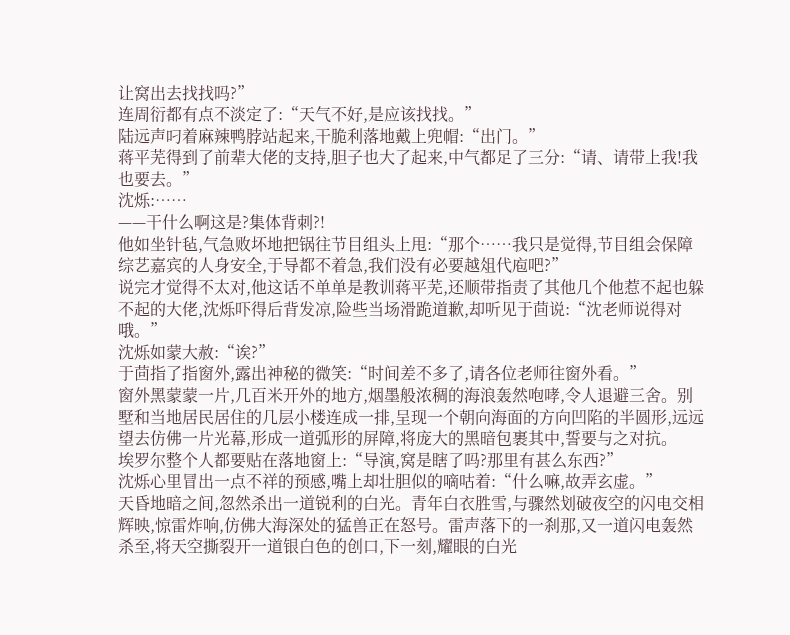让窝出去找找吗?”
连周衍都有点不淡定了:“天气不好,是应该找找。”
陆远声叼着麻辣鸭脖站起来,干脆利落地戴上兜帽:“出门。”
蒋平芜得到了前辈大佬的支持,胆子也大了起来,中气都足了三分:“请、请带上我!我也要去。”
沈烁:……
——干什么啊这是?集体背刺?!
他如坐针毡,气急败坏地把锅往节目组头上甩:“那个……我只是觉得,节目组会保障综艺嘉宾的人身安全,于导都不着急,我们没有必要越俎代庖吧?”
说完才觉得不太对,他这话不单单是教训蒋平芜,还顺带指责了其他几个他惹不起也躲不起的大佬,沈烁吓得后背发凉,险些当场滑跪道歉,却听见于茴说:“沈老师说得对哦。”
沈烁如蒙大赦:“诶?”
于茴指了指窗外,露出神秘的微笑:“时间差不多了,请各位老师往窗外看。”
窗外黑蒙蒙一片,几百米开外的地方,烟墨般浓稠的海浪轰然咆哮,令人退避三舍。别墅和当地居民居住的几层小楼连成一排,呈现一个朝向海面的方向凹陷的半圆形,远远望去仿佛一片光幕,形成一道弧形的屏障,将庞大的黑暗包裹其中,誓要与之对抗。
埃罗尔整个人都要贴在落地窗上:“导演,窝是瞎了吗?那里有甚么东西?”
沈烁心里冒出一点不祥的预感,嘴上却壮胆似的嘀咕着:“什么嘛,故弄玄虚。”
天昏地暗之间,忽然杀出一道锐利的白光。青年白衣胜雪,与骤然划破夜空的闪电交相辉映,惊雷炸响,仿佛大海深处的猛兽正在怒号。雷声落下的一刹那,又一道闪电轰然杀至,将天空撕裂开一道银白色的创口,下一刻,耀眼的白光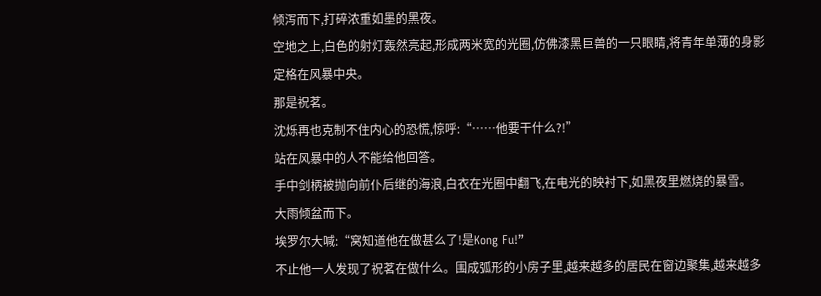倾泻而下,打碎浓重如墨的黑夜。
空地之上,白色的射灯轰然亮起,形成两米宽的光圈,仿佛漆黑巨兽的一只眼睛,将青年单薄的身影定格在风暴中央。
那是祝茗。
沈烁再也克制不住内心的恐慌,惊呼:“……他要干什么?!”
站在风暴中的人不能给他回答。
手中剑柄被抛向前仆后继的海浪,白衣在光圈中翻飞,在电光的映衬下,如黑夜里燃烧的暴雪。
大雨倾盆而下。
埃罗尔大喊:“窝知道他在做甚么了!是Kong Fu!”
不止他一人发现了祝茗在做什么。围成弧形的小房子里,越来越多的居民在窗边聚集,越来越多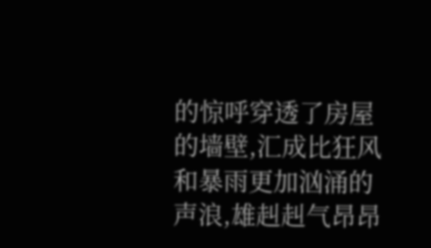的惊呼穿透了房屋的墙壁,汇成比狂风和暴雨更加汹涌的声浪,雄赳赳气昂昂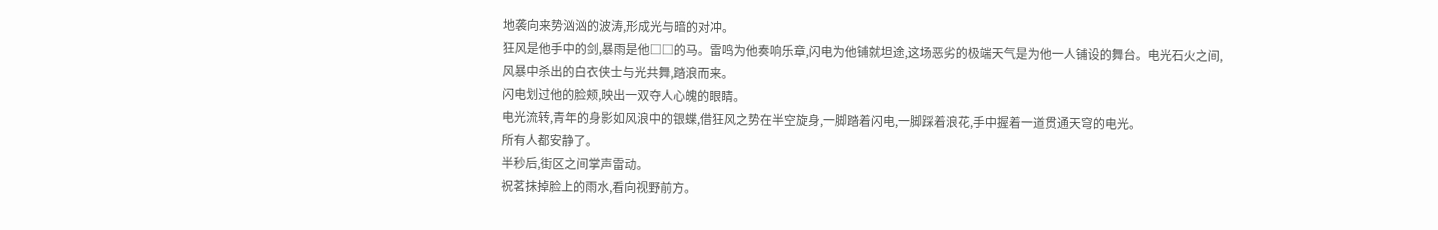地袭向来势汹汹的波涛,形成光与暗的对冲。
狂风是他手中的剑,暴雨是他□□的马。雷鸣为他奏响乐章,闪电为他铺就坦途,这场恶劣的极端天气是为他一人铺设的舞台。电光石火之间,风暴中杀出的白衣侠士与光共舞,踏浪而来。
闪电划过他的脸颊,映出一双夺人心魄的眼睛。
电光流转,青年的身影如风浪中的银蝶,借狂风之势在半空旋身,一脚踏着闪电,一脚踩着浪花,手中握着一道贯通天穹的电光。
所有人都安静了。
半秒后,街区之间掌声雷动。
祝茗抹掉脸上的雨水,看向视野前方。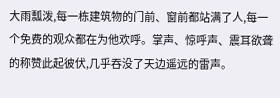大雨瓢泼,每一栋建筑物的门前、窗前都站满了人,每一个免费的观众都在为他欢呼。掌声、惊呼声、震耳欲聋的称赞此起彼伏,几乎吞没了天边遥远的雷声。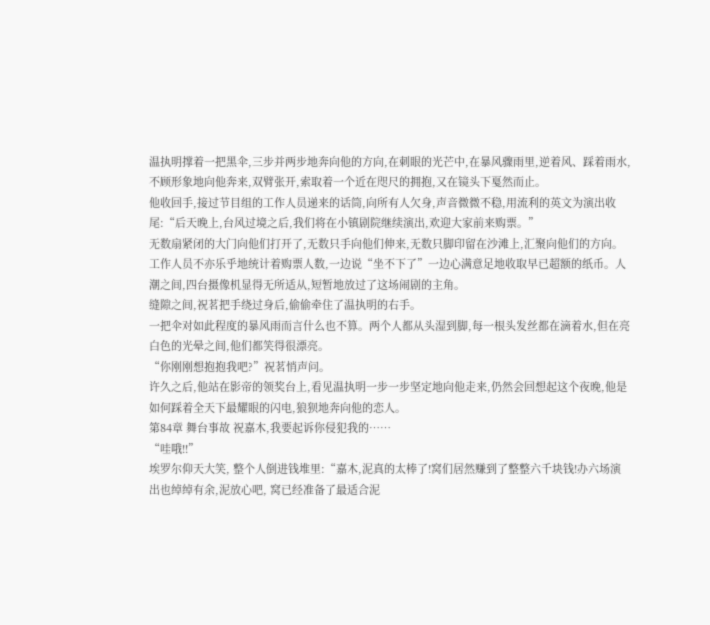温执明撑着一把黑伞,三步并两步地奔向他的方向,在刺眼的光芒中,在暴风骤雨里,逆着风、踩着雨水,不顾形象地向他奔来,双臂张开,索取着一个近在咫尺的拥抱,又在镜头下戛然而止。
他收回手,接过节目组的工作人员递来的话筒,向所有人欠身,声音微微不稳,用流利的英文为演出收尾:“后天晚上,台风过境之后,我们将在小镇剧院继续演出,欢迎大家前来购票。”
无数扇紧闭的大门向他们打开了,无数只手向他们伸来,无数只脚印留在沙滩上,汇聚向他们的方向。
工作人员不亦乐乎地统计着购票人数,一边说“坐不下了”一边心满意足地收取早已超额的纸币。人潮之间,四台摄像机显得无所适从,短暂地放过了这场闹剧的主角。
缝隙之间,祝茗把手绕过身后,偷偷牵住了温执明的右手。
一把伞对如此程度的暴风雨而言什么也不算。两个人都从头湿到脚,每一根头发丝都在滴着水,但在亮白色的光晕之间,他们都笑得很漂亮。
“你刚刚想抱抱我吧?”祝茗悄声问。
许久之后,他站在影帝的领奖台上,看见温执明一步一步坚定地向他走来,仍然会回想起这个夜晚,他是如何踩着全天下最耀眼的闪电,狼狈地奔向他的恋人。
第84章 舞台事故 祝嘉木,我要起诉你侵犯我的……
“哇哦!!”
埃罗尔仰天大笑, 整个人倒进钱堆里:“嘉木,泥真的太棒了!窝们居然赚到了整整六千块钱!办六场演出也绰绰有余,泥放心吧, 窝已经准备了最适合泥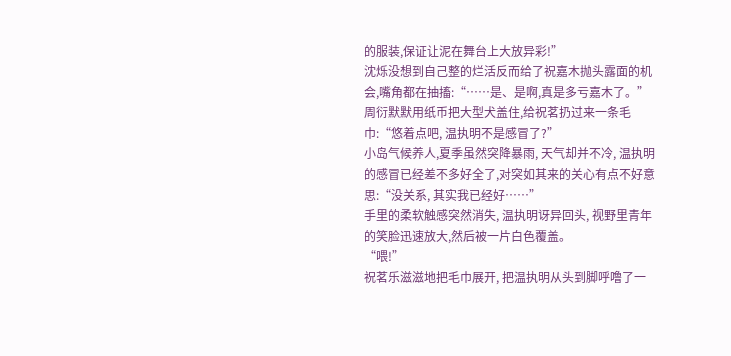的服装,保证让泥在舞台上大放异彩!”
沈烁没想到自己整的烂活反而给了祝嘉木抛头露面的机会,嘴角都在抽搐:“……是、是啊,真是多亏嘉木了。”
周衍默默用纸币把大型犬盖住,给祝茗扔过来一条毛巾:“悠着点吧, 温执明不是感冒了?”
小岛气候养人,夏季虽然突降暴雨, 天气却并不冷, 温执明的感冒已经差不多好全了,对突如其来的关心有点不好意思:“没关系, 其实我已经好……”
手里的柔软触感突然消失, 温执明讶异回头, 视野里青年的笑脸迅速放大,然后被一片白色覆盖。
“喂!”
祝茗乐滋滋地把毛巾展开, 把温执明从头到脚呼噜了一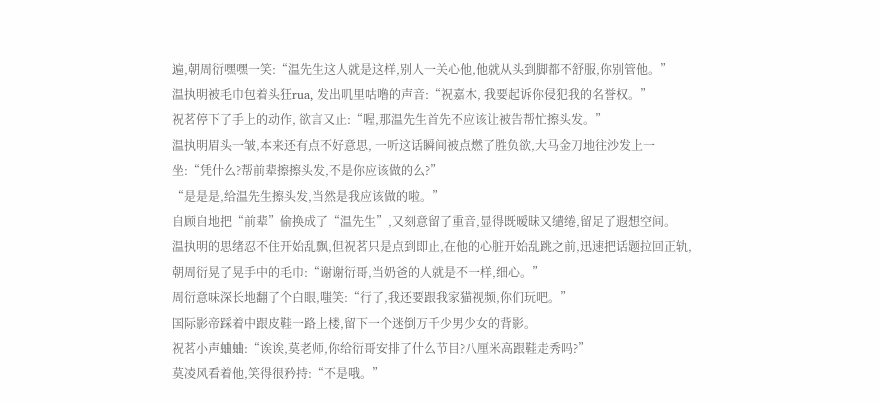遍,朝周衍嘿嘿一笑:“温先生这人就是这样,别人一关心他,他就从头到脚都不舒服,你别管他。”
温执明被毛巾包着头狂rua, 发出叽里咕噜的声音:“祝嘉木, 我要起诉你侵犯我的名誉权。”
祝茗停下了手上的动作, 欲言又止:“喔,那温先生首先不应该让被告帮忙擦头发。”
温执明眉头一皱,本来还有点不好意思, 一听这话瞬间被点燃了胜负欲,大马金刀地往沙发上一坐:“凭什么?帮前辈擦擦头发,不是你应该做的么?”
“是是是,给温先生擦头发,当然是我应该做的啦。”
自顾自地把“前辈”偷换成了“温先生”,又刻意留了重音,显得既暧昧又缱绻,留足了遐想空间。
温执明的思绪忍不住开始乱飘,但祝茗只是点到即止,在他的心脏开始乱跳之前,迅速把话题拉回正轨,朝周衍晃了晃手中的毛巾:“谢谢衍哥,当奶爸的人就是不一样,细心。”
周衍意味深长地翻了个白眼,嗤笑:“行了,我还要跟我家猫视频,你们玩吧。”
国际影帝踩着中跟皮鞋一路上楼,留下一个迷倒万千少男少女的背影。
祝茗小声蛐蛐:“诶诶,莫老师,你给衍哥安排了什么节目?八厘米高跟鞋走秀吗?”
莫凌风看着他,笑得很矜持:“不是哦。”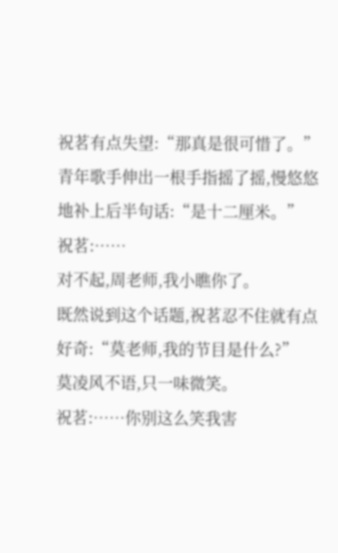祝茗有点失望:“那真是很可惜了。”
青年歌手伸出一根手指摇了摇,慢悠悠地补上后半句话:“是十二厘米。”
祝茗:……
对不起,周老师,我小瞧你了。
既然说到这个话题,祝茗忍不住就有点好奇:“莫老师,我的节目是什么?”
莫凌风不语,只一味微笑。
祝茗:……你别这么笑我害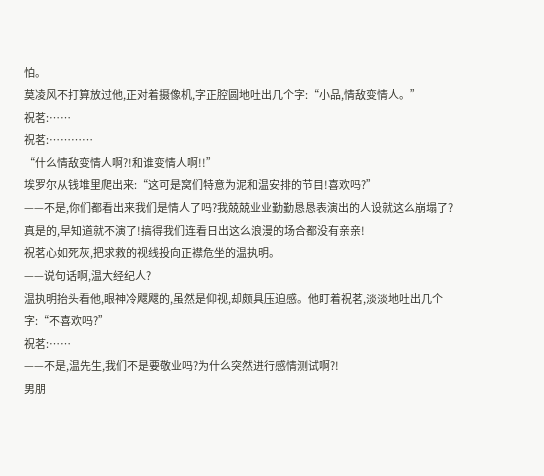怕。
莫凌风不打算放过他,正对着摄像机,字正腔圆地吐出几个字:“小品,情敌变情人。”
祝茗:……
祝茗:…………
“什么情敌变情人啊?!和谁变情人啊!!”
埃罗尔从钱堆里爬出来:“这可是窝们特意为泥和温安排的节目!喜欢吗?”
——不是,你们都看出来我们是情人了吗?我兢兢业业勤勤恳恳表演出的人设就这么崩塌了?真是的,早知道就不演了!搞得我们连看日出这么浪漫的场合都没有亲亲!
祝茗心如死灰,把求救的视线投向正襟危坐的温执明。
——说句话啊,温大经纪人?
温执明抬头看他,眼神冷飕飕的,虽然是仰视,却颇具压迫感。他盯着祝茗,淡淡地吐出几个字:“不喜欢吗?”
祝茗:……
——不是,温先生,我们不是要敬业吗?为什么突然进行感情测试啊?!
男朋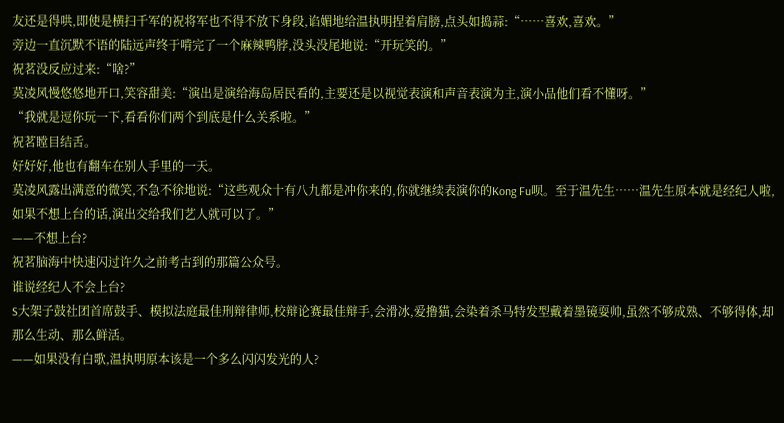友还是得哄,即使是横扫千军的祝将军也不得不放下身段,谄媚地给温执明捏着肩膀,点头如捣蒜:“……喜欢,喜欢。”
旁边一直沉默不语的陆远声终于啃完了一个麻辣鸭脖,没头没尾地说:“开玩笑的。”
祝茗没反应过来:“啥?”
莫凌风慢悠悠地开口,笑容甜美:“演出是演给海岛居民看的,主要还是以视觉表演和声音表演为主,演小品他们看不懂呀。”
“我就是逗你玩一下,看看你们两个到底是什么关系啦。”
祝茗瞠目结舌。
好好好,他也有翻车在别人手里的一天。
莫凌风露出满意的微笑,不急不徐地说:“这些观众十有八九都是冲你来的,你就继续表演你的Kong Fu呗。至于温先生……温先生原本就是经纪人啦,如果不想上台的话,演出交给我们艺人就可以了。”
——不想上台?
祝茗脑海中快速闪过许久之前考古到的那篇公众号。
谁说经纪人不会上台?
S大架子鼓社团首席鼓手、模拟法庭最佳刑辩律师,校辩论赛最佳辩手,会滑冰,爱撸猫,会染着杀马特发型戴着墨镜耍帅,虽然不够成熟、不够得体,却那么生动、那么鲜活。
——如果没有白歌,温执明原本该是一个多么闪闪发光的人?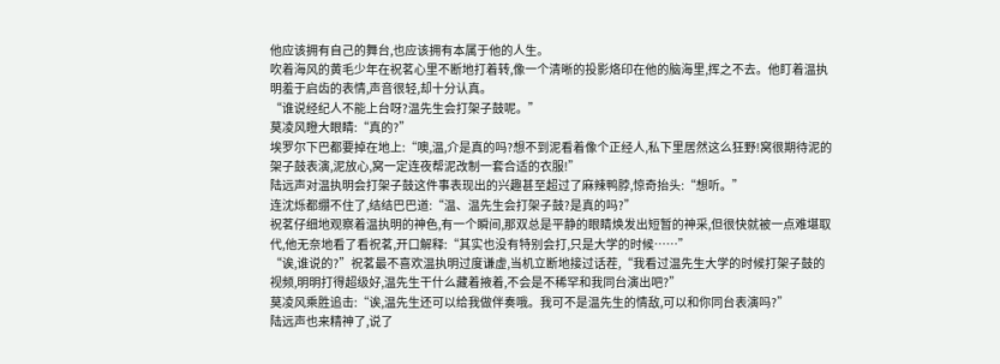他应该拥有自己的舞台,也应该拥有本属于他的人生。
吹着海风的黄毛少年在祝茗心里不断地打着转,像一个清晰的投影烙印在他的脑海里,挥之不去。他盯着温执明羞于启齿的表情,声音很轻,却十分认真。
“谁说经纪人不能上台呀?温先生会打架子鼓呢。”
莫凌风瞪大眼睛:“真的?”
埃罗尔下巴都要掉在地上:“噢,温,介是真的吗?想不到泥看着像个正经人,私下里居然这么狂野!窝很期待泥的架子鼓表演,泥放心,窝一定连夜帮泥改制一套合适的衣服!”
陆远声对温执明会打架子鼓这件事表现出的兴趣甚至超过了麻辣鸭脖,惊奇抬头:“想听。”
连沈烁都绷不住了,结结巴巴道:“温、温先生会打架子鼓?是真的吗?”
祝茗仔细地观察着温执明的神色,有一个瞬间,那双总是平静的眼睛焕发出短暂的神采,但很快就被一点难堪取代,他无奈地看了看祝茗,开口解释:“其实也没有特别会打,只是大学的时候……”
“诶,谁说的?”祝茗最不喜欢温执明过度谦虚,当机立断地接过话茬,“我看过温先生大学的时候打架子鼓的视频,明明打得超级好,温先生干什么藏着掖着,不会是不稀罕和我同台演出吧?”
莫凌风乘胜追击:“诶,温先生还可以给我做伴奏哦。我可不是温先生的情敌,可以和你同台表演吗?”
陆远声也来精神了,说了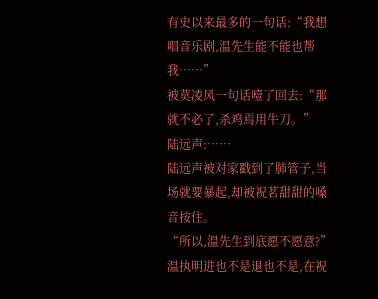有史以来最多的一句话:“我想唱音乐剧,温先生能不能也帮我……”
被莫凌风一句话噎了回去:“那就不必了,杀鸡焉用牛刀。”
陆远声:……
陆远声被对家戳到了肺管子,当场就要暴起,却被祝茗甜甜的嗓音按住。
“所以,温先生到底愿不愿意?”
温执明进也不是退也不是,在祝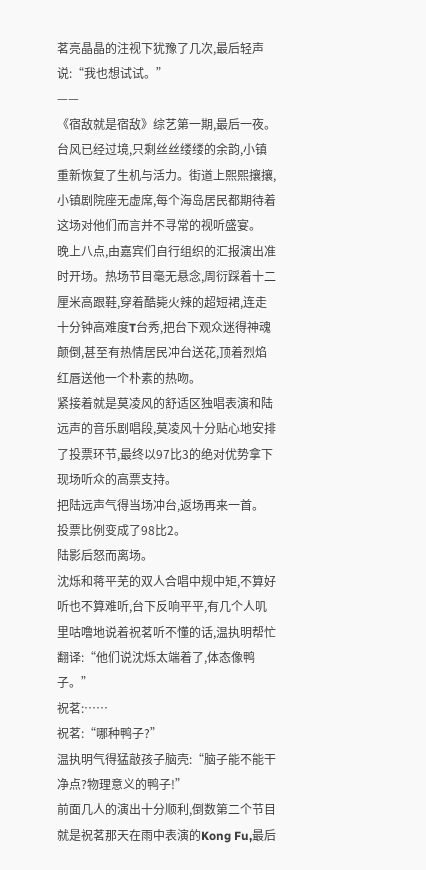茗亮晶晶的注视下犹豫了几次,最后轻声说:“我也想试试。”
——
《宿敌就是宿敌》综艺第一期,最后一夜。
台风已经过境,只剩丝丝缕缕的余韵,小镇重新恢复了生机与活力。街道上熙熙攘攘,小镇剧院座无虚席,每个海岛居民都期待着这场对他们而言并不寻常的视听盛宴。
晚上八点,由嘉宾们自行组织的汇报演出准时开场。热场节目毫无悬念,周衍踩着十二厘米高跟鞋,穿着酷毙火辣的超短裙,连走十分钟高难度T台秀,把台下观众迷得神魂颠倒,甚至有热情居民冲台送花,顶着烈焰红唇送他一个朴素的热吻。
紧接着就是莫凌风的舒适区独唱表演和陆远声的音乐剧唱段,莫凌风十分贴心地安排了投票环节,最终以97比3的绝对优势拿下现场听众的高票支持。
把陆远声气得当场冲台,返场再来一首。
投票比例变成了98比2。
陆影后怒而离场。
沈烁和蒋平芜的双人合唱中规中矩,不算好听也不算难听,台下反响平平,有几个人叽里咕噜地说着祝茗听不懂的话,温执明帮忙翻译:“他们说沈烁太端着了,体态像鸭子。”
祝茗:……
祝茗:“哪种鸭子?”
温执明气得猛敲孩子脑壳:“脑子能不能干净点?物理意义的鸭子!”
前面几人的演出十分顺利,倒数第二个节目就是祝茗那天在雨中表演的Kong Fu,最后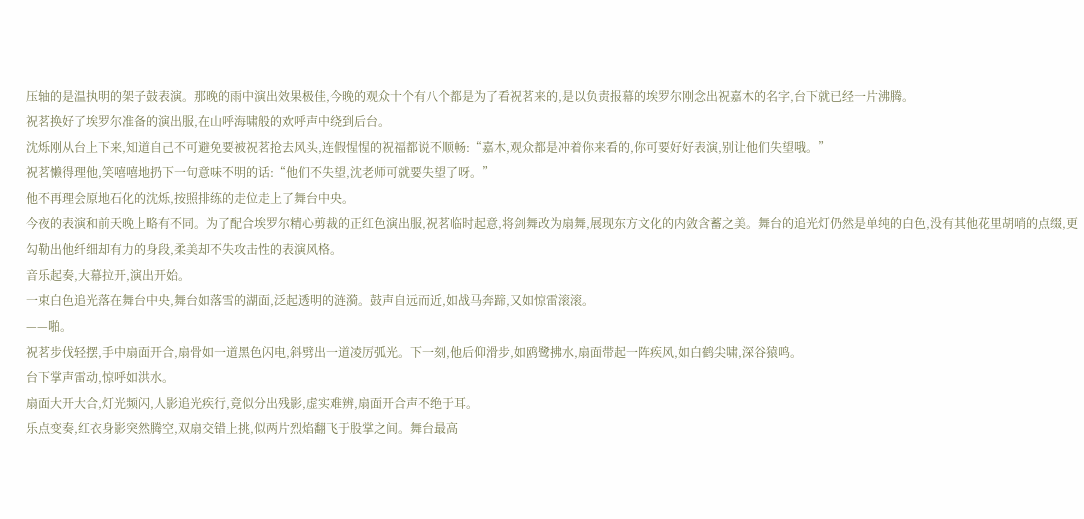压轴的是温执明的架子鼓表演。那晚的雨中演出效果极佳,今晚的观众十个有八个都是为了看祝茗来的,是以负责报幕的埃罗尔刚念出祝嘉木的名字,台下就已经一片沸腾。
祝茗换好了埃罗尔准备的演出服,在山呼海啸般的欢呼声中绕到后台。
沈烁刚从台上下来,知道自己不可避免要被祝茗抢去风头,连假惺惺的祝福都说不顺畅:“嘉木,观众都是冲着你来看的,你可要好好表演,别让他们失望哦。”
祝茗懒得理他,笑嘻嘻地扔下一句意味不明的话:“他们不失望,沈老师可就要失望了呀。”
他不再理会原地石化的沈烁,按照排练的走位走上了舞台中央。
今夜的表演和前天晚上略有不同。为了配合埃罗尔精心剪裁的正红色演出服,祝茗临时起意,将剑舞改为扇舞,展现东方文化的内敛含蓄之美。舞台的追光灯仍然是单纯的白色,没有其他花里胡哨的点缀,更勾勒出他纤细却有力的身段,柔美却不失攻击性的表演风格。
音乐起奏,大幕拉开,演出开始。
一束白色追光落在舞台中央,舞台如落雪的湖面,泛起透明的涟漪。鼓声自远而近,如战马奔蹄,又如惊雷滚滚。
——啪。
祝茗步伐轻摆,手中扇面开合,扇骨如一道黑色闪电,斜劈出一道凌厉弧光。下一刻,他后仰滑步,如鸥鹭拂水,扇面带起一阵疾风,如白鹤尖啸,深谷猿鸣。
台下掌声雷动,惊呼如洪水。
扇面大开大合,灯光频闪,人影追光疾行,竟似分出残影,虚实难辨,扇面开合声不绝于耳。
乐点变奏,红衣身影突然腾空,双扇交错上挑,似两片烈焰翻飞于股掌之间。舞台最高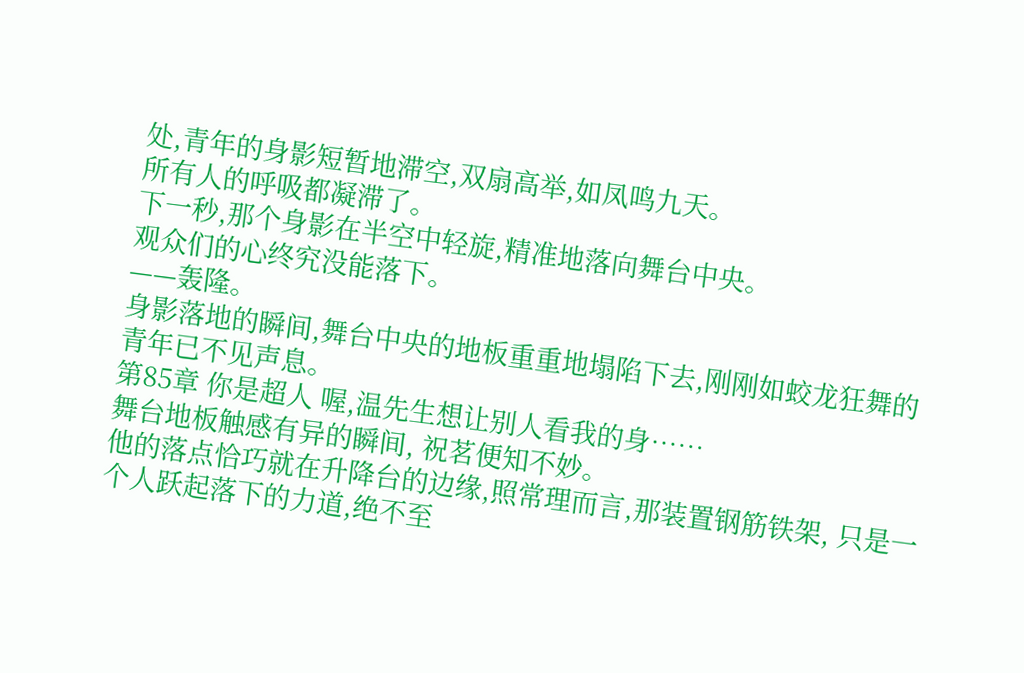处,青年的身影短暂地滞空,双扇高举,如凤鸣九天。
所有人的呼吸都凝滞了。
下一秒,那个身影在半空中轻旋,精准地落向舞台中央。
观众们的心终究没能落下。
——轰隆。
身影落地的瞬间,舞台中央的地板重重地塌陷下去,刚刚如蛟龙狂舞的青年已不见声息。
第85章 你是超人 喔,温先生想让别人看我的身……
舞台地板触感有异的瞬间, 祝茗便知不妙。
他的落点恰巧就在升降台的边缘,照常理而言,那装置钢筋铁架, 只是一个人跃起落下的力道,绝不至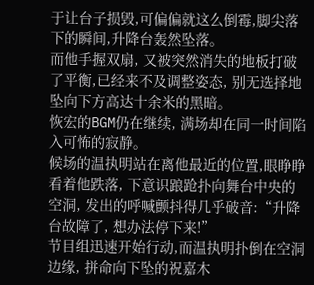于让台子损毁,可偏偏就这么倒霉,脚尖落下的瞬间,升降台轰然坠落。
而他手握双扇, 又被突然消失的地板打破了平衡,已经来不及调整姿态, 别无选择地坠向下方高达十余米的黑暗。
恢宏的BGM仍在继续, 满场却在同一时间陷入可怖的寂静。
候场的温执明站在离他最近的位置,眼睁睁看着他跌落, 下意识踉跄扑向舞台中央的空洞, 发出的呼喊颤抖得几乎破音:“升降台故障了, 想办法停下来!”
节目组迅速开始行动,而温执明扑倒在空洞边缘, 拼命向下坠的祝嘉木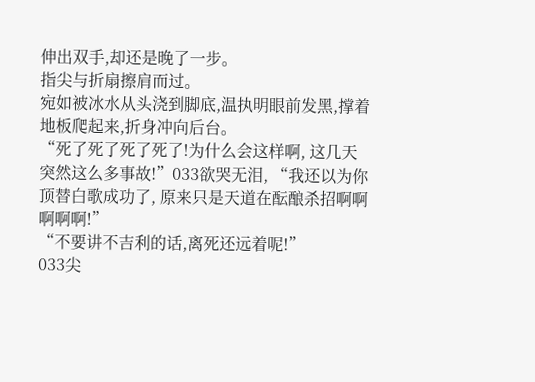伸出双手,却还是晚了一步。
指尖与折扇擦肩而过。
宛如被冰水从头浇到脚底,温执明眼前发黑,撑着地板爬起来,折身冲向后台。
“死了死了死了死了!为什么会这样啊, 这几天突然这么多事故!”033欲哭无泪, “我还以为你顶替白歌成功了, 原来只是天道在酝酿杀招啊啊啊啊啊!”
“不要讲不吉利的话,离死还远着呢!”
033尖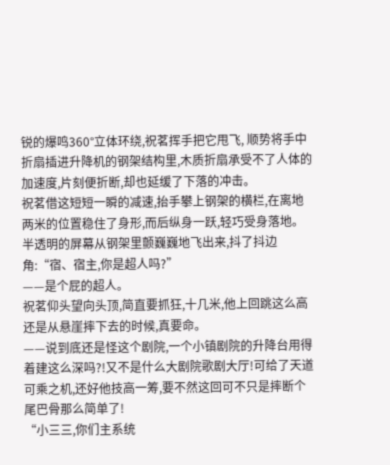锐的爆鸣360°立体环绕,祝茗挥手把它甩飞, 顺势将手中折扇插进升降机的钢架结构里,木质折扇承受不了人体的加速度,片刻便折断,却也延缓了下落的冲击。
祝茗借这短短一瞬的减速,抬手攀上钢架的横栏,在离地两米的位置稳住了身形,而后纵身一跃,轻巧受身落地。
半透明的屏幕从钢架里颤巍巍地飞出来,抖了抖边角:“宿、宿主,你是超人吗?”
——是个屁的超人。
祝茗仰头望向头顶,简直要抓狂,十几米,他上回跳这么高还是从悬崖摔下去的时候,真要命。
——说到底还是怪这个剧院,一个小镇剧院的升降台用得着建这么深吗?!又不是什么大剧院歌剧大厅!可给了天道可乘之机,还好他技高一筹,要不然这回可不只是摔断个尾巴骨那么简单了!
“小三三,你们主系统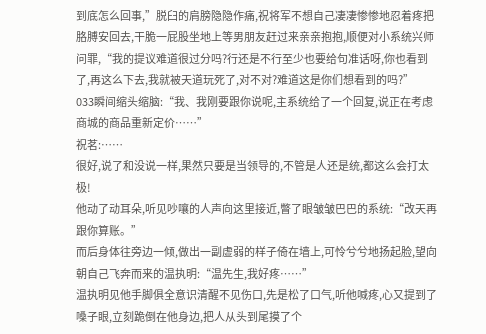到底怎么回事,”脱臼的肩膀隐隐作痛,祝将军不想自己凄凄惨惨地忍着疼把胳膊安回去,干脆一屁股坐地上等男朋友赶过来亲亲抱抱,顺便对小系统兴师问罪,“我的提议难道很过分吗?行还是不行至少也要给句准话呀,你也看到了,再这么下去,我就被天道玩死了,对不对?难道这是你们想看到的吗?”
033瞬间缩头缩脑:“我、我刚要跟你说呢,主系统给了一个回复,说正在考虑商城的商品重新定价……”
祝茗:……
很好,说了和没说一样,果然只要是当领导的,不管是人还是统,都这么会打太极!
他动了动耳朵,听见吵嚷的人声向这里接近,瞥了眼皱皱巴巴的系统:“改天再跟你算账。”
而后身体往旁边一倾,做出一副虚弱的样子倚在墙上,可怜兮兮地扬起脸,望向朝自己飞奔而来的温执明:“温先生,我好疼……”
温执明见他手脚俱全意识清醒不见伤口,先是松了口气,听他喊疼,心又提到了嗓子眼,立刻跪倒在他身边,把人从头到尾摸了个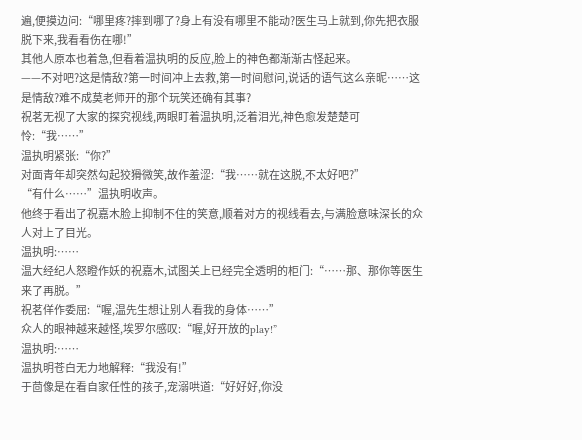遍,便摸边问:“哪里疼?摔到哪了?身上有没有哪里不能动?医生马上就到,你先把衣服脱下来,我看看伤在哪!”
其他人原本也着急,但看着温执明的反应,脸上的神色都渐渐古怪起来。
——不对吧?这是情敌?第一时间冲上去救,第一时间慰问,说话的语气这么亲昵……这是情敌?难不成莫老师开的那个玩笑还确有其事?
祝茗无视了大家的探究视线,两眼盯着温执明,泛着泪光,神色愈发楚楚可怜:“我……”
温执明紧张:“你?”
对面青年却突然勾起狡猾微笑,故作羞涩:“我……就在这脱,不太好吧?”
“有什么……”温执明收声。
他终于看出了祝嘉木脸上抑制不住的笑意,顺着对方的视线看去,与满脸意味深长的众人对上了目光。
温执明:……
温大经纪人怒瞪作妖的祝嘉木,试图关上已经完全透明的柜门:“……那、那你等医生来了再脱。”
祝茗佯作委屈:“喔,温先生想让别人看我的身体……”
众人的眼神越来越怪,埃罗尔感叹:“喔,好开放的play!”
温执明:……
温执明苍白无力地解释:“我没有!”
于茴像是在看自家任性的孩子,宠溺哄道:“好好好,你没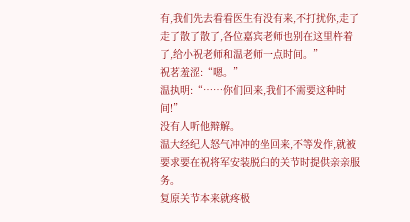有,我们先去看看医生有没有来,不打扰你,走了走了散了散了,各位嘉宾老师也别在这里杵着了,给小祝老师和温老师一点时间。”
祝茗羞涩:“嗯。”
温执明:“……你们回来,我们不需要这种时间!”
没有人听他辩解。
温大经纪人怒气冲冲的坐回来,不等发作,就被要求要在祝将军安装脱臼的关节时提供亲亲服务。
复原关节本来就疼极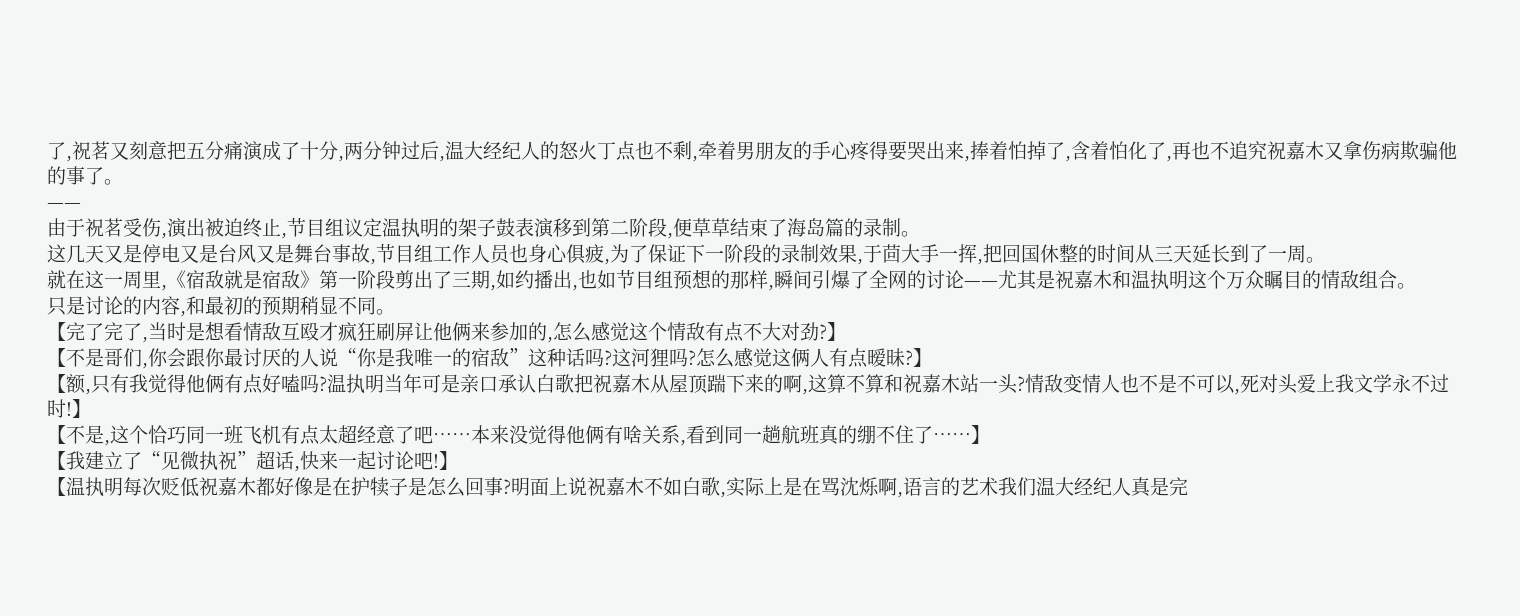了,祝茗又刻意把五分痛演成了十分,两分钟过后,温大经纪人的怒火丁点也不剩,牵着男朋友的手心疼得要哭出来,捧着怕掉了,含着怕化了,再也不追究祝嘉木又拿伤病欺骗他的事了。
——
由于祝茗受伤,演出被迫终止,节目组议定温执明的架子鼓表演移到第二阶段,便草草结束了海岛篇的录制。
这几天又是停电又是台风又是舞台事故,节目组工作人员也身心俱疲,为了保证下一阶段的录制效果,于茴大手一挥,把回国休整的时间从三天延长到了一周。
就在这一周里,《宿敌就是宿敌》第一阶段剪出了三期,如约播出,也如节目组预想的那样,瞬间引爆了全网的讨论——尤其是祝嘉木和温执明这个万众瞩目的情敌组合。
只是讨论的内容,和最初的预期稍显不同。
【完了完了,当时是想看情敌互殴才疯狂刷屏让他俩来参加的,怎么感觉这个情敌有点不大对劲?】
【不是哥们,你会跟你最讨厌的人说“你是我唯一的宿敌”这种话吗?这河狸吗?怎么感觉这俩人有点暧昧?】
【额,只有我觉得他俩有点好嗑吗?温执明当年可是亲口承认白歌把祝嘉木从屋顶踹下来的啊,这算不算和祝嘉木站一头?情敌变情人也不是不可以,死对头爱上我文学永不过时!】
【不是,这个恰巧同一班飞机有点太超经意了吧……本来没觉得他俩有啥关系,看到同一趟航班真的绷不住了……】
【我建立了“见微执祝”超话,快来一起讨论吧!】
【温执明每次贬低祝嘉木都好像是在护犊子是怎么回事?明面上说祝嘉木不如白歌,实际上是在骂沈烁啊,语言的艺术我们温大经纪人真是完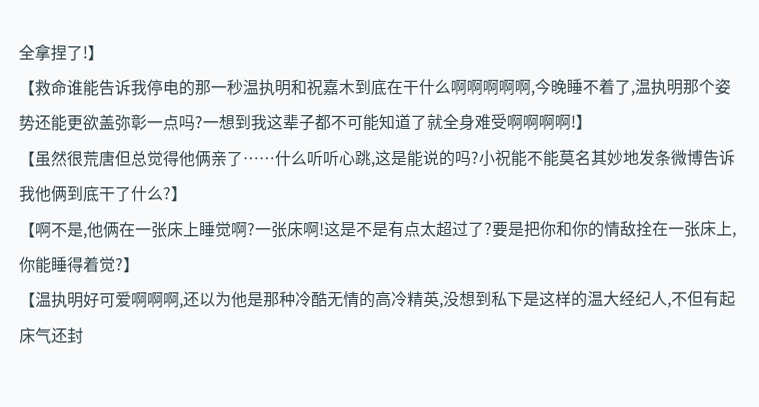全拿捏了!】
【救命谁能告诉我停电的那一秒温执明和祝嘉木到底在干什么啊啊啊啊啊,今晚睡不着了,温执明那个姿势还能更欲盖弥彰一点吗?一想到我这辈子都不可能知道了就全身难受啊啊啊啊!】
【虽然很荒唐但总觉得他俩亲了……什么听听心跳,这是能说的吗?小祝能不能莫名其妙地发条微博告诉我他俩到底干了什么?】
【啊不是,他俩在一张床上睡觉啊?一张床啊!这是不是有点太超过了?要是把你和你的情敌拴在一张床上,你能睡得着觉?】
【温执明好可爱啊啊啊,还以为他是那种冷酷无情的高冷精英,没想到私下是这样的温大经纪人,不但有起床气还封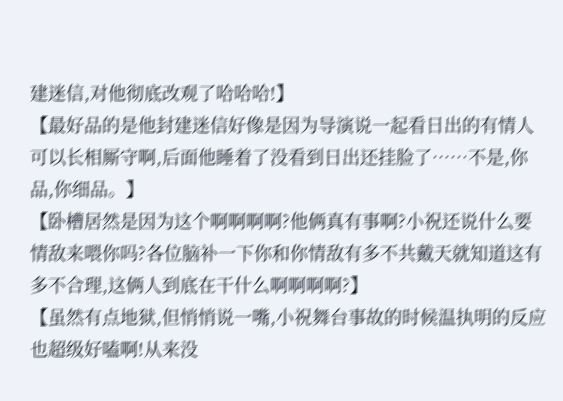建迷信,对他彻底改观了哈哈哈!】
【最好品的是他封建迷信好像是因为导演说一起看日出的有情人可以长相厮守啊,后面他睡着了没看到日出还挂脸了……不是,你品,你细品。】
【卧槽居然是因为这个啊啊啊啊?他俩真有事啊?小祝还说什么要情敌来喂你吗?各位脑补一下你和你情敌有多不共戴天就知道这有多不合理,这俩人到底在干什么啊啊啊啊?】
【虽然有点地狱,但悄悄说一嘴,小祝舞台事故的时候温执明的反应也超级好嗑啊!从来没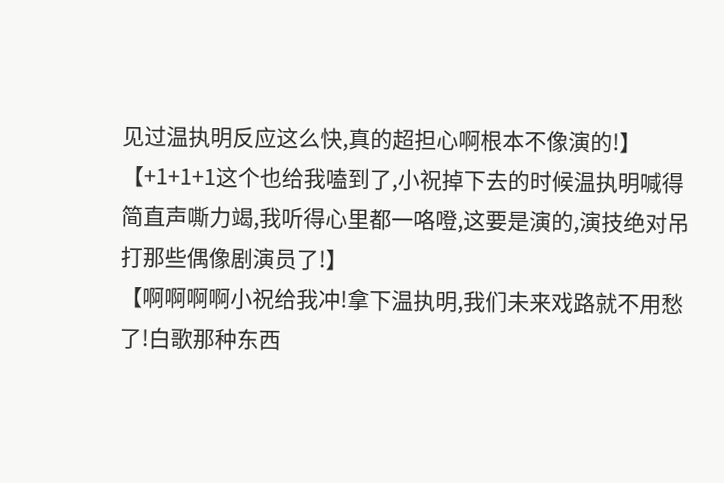见过温执明反应这么快,真的超担心啊根本不像演的!】
【+1+1+1这个也给我嗑到了,小祝掉下去的时候温执明喊得简直声嘶力竭,我听得心里都一咯噔,这要是演的,演技绝对吊打那些偶像剧演员了!】
【啊啊啊啊小祝给我冲!拿下温执明,我们未来戏路就不用愁了!白歌那种东西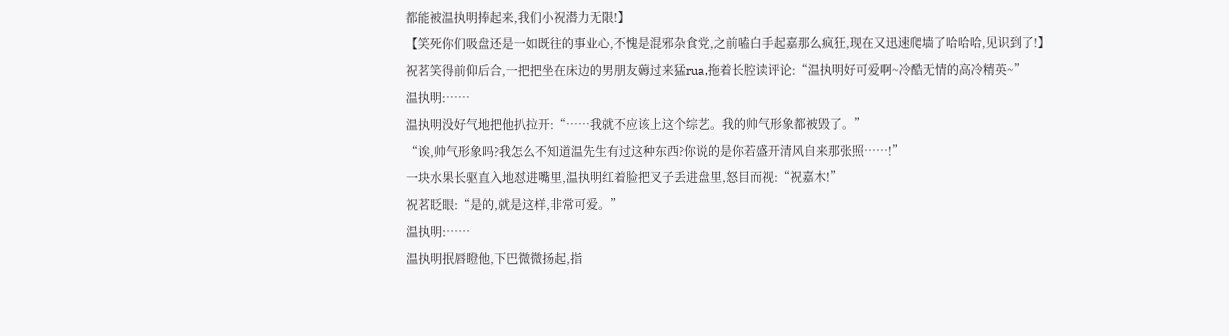都能被温执明捧起来,我们小祝潜力无限!】
【笑死你们吸盘还是一如既往的事业心,不愧是混邪杂食党,之前嗑白手起嘉那么疯狂,现在又迅速爬墙了哈哈哈,见识到了!】
祝茗笑得前仰后合,一把把坐在床边的男朋友薅过来猛rua,拖着长腔读评论:“温执明好可爱啊~冷酷无情的高冷精英~”
温执明:……
温执明没好气地把他扒拉开:“……我就不应该上这个综艺。我的帅气形象都被毁了。”
“诶,帅气形象吗?我怎么不知道温先生有过这种东西?你说的是你若盛开清风自来那张照……!”
一块水果长驱直入地怼进嘴里,温执明红着脸把叉子丢进盘里,怒目而视:“祝嘉木!”
祝茗眨眼:“是的,就是这样,非常可爱。”
温执明:……
温执明抿唇瞪他,下巴微微扬起,指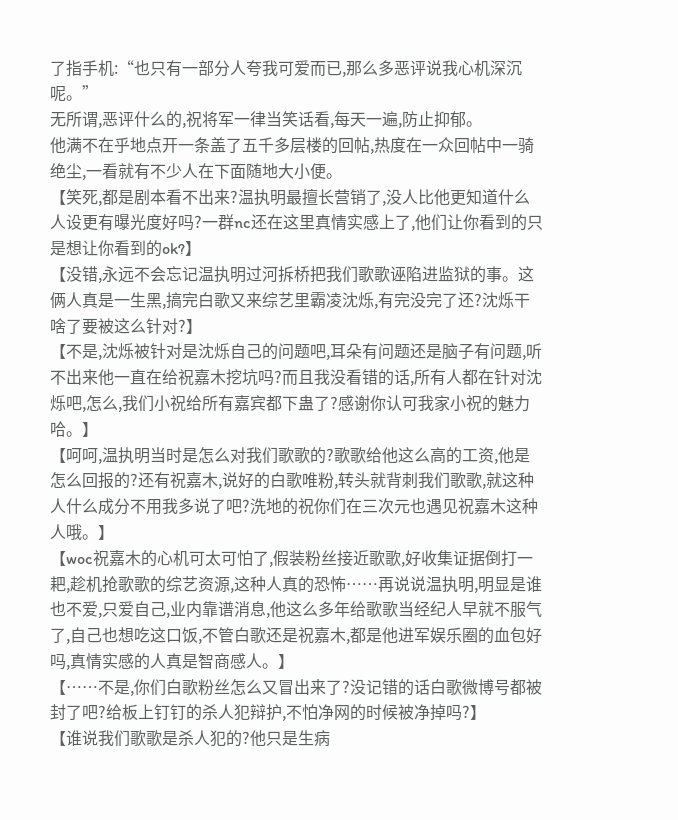了指手机:“也只有一部分人夸我可爱而已,那么多恶评说我心机深沉呢。”
无所谓,恶评什么的,祝将军一律当笑话看,每天一遍,防止抑郁。
他满不在乎地点开一条盖了五千多层楼的回帖,热度在一众回帖中一骑绝尘,一看就有不少人在下面随地大小便。
【笑死,都是剧本看不出来?温执明最擅长营销了,没人比他更知道什么人设更有曝光度好吗?一群nc还在这里真情实感上了,他们让你看到的只是想让你看到的ok?】
【没错,永远不会忘记温执明过河拆桥把我们歌歌诬陷进监狱的事。这俩人真是一生黑,搞完白歌又来综艺里霸凌沈烁,有完没完了还?沈烁干啥了要被这么针对?】
【不是,沈烁被针对是沈烁自己的问题吧,耳朵有问题还是脑子有问题,听不出来他一直在给祝嘉木挖坑吗?而且我没看错的话,所有人都在针对沈烁吧,怎么,我们小祝给所有嘉宾都下蛊了?感谢你认可我家小祝的魅力哈。】
【呵呵,温执明当时是怎么对我们歌歌的?歌歌给他这么高的工资,他是怎么回报的?还有祝嘉木,说好的白歌唯粉,转头就背刺我们歌歌,就这种人什么成分不用我多说了吧?洗地的祝你们在三次元也遇见祝嘉木这种人哦。】
【woc祝嘉木的心机可太可怕了,假装粉丝接近歌歌,好收集证据倒打一耙,趁机抢歌歌的综艺资源,这种人真的恐怖……再说说温执明,明显是谁也不爱,只爱自己,业内靠谱消息,他这么多年给歌歌当经纪人早就不服气了,自己也想吃这口饭,不管白歌还是祝嘉木,都是他进军娱乐圈的血包好吗,真情实感的人真是智商感人。】
【……不是,你们白歌粉丝怎么又冒出来了?没记错的话白歌微博号都被封了吧?给板上钉钉的杀人犯辩护,不怕净网的时候被净掉吗?】
【谁说我们歌歌是杀人犯的?他只是生病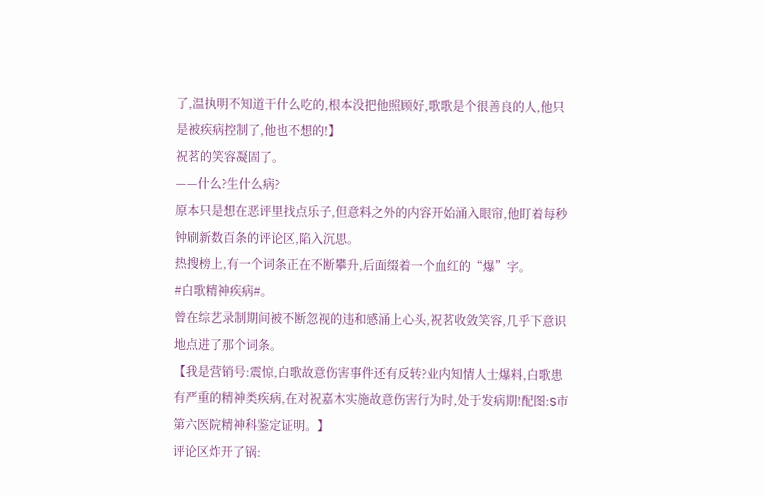了,温执明不知道干什么吃的,根本没把他照顾好,歌歌是个很善良的人,他只是被疾病控制了,他也不想的!】
祝茗的笑容凝固了。
——什么?生什么病?
原本只是想在恶评里找点乐子,但意料之外的内容开始涌入眼帘,他盯着每秒钟刷新数百条的评论区,陷入沉思。
热搜榜上,有一个词条正在不断攀升,后面缀着一个血红的“爆”字。
#白歌精神疾病#。
曾在综艺录制期间被不断忽视的违和感涌上心头,祝茗收敛笑容,几乎下意识地点进了那个词条。
【我是营销号:震惊,白歌故意伤害事件还有反转?业内知情人士爆料,白歌患有严重的精神类疾病,在对祝嘉木实施故意伤害行为时,处于发病期!配图:S市第六医院精神科鉴定证明。】
评论区炸开了锅: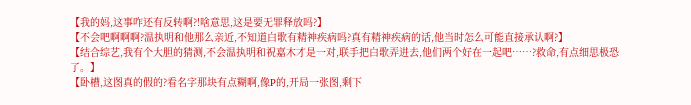【我的妈,这事咋还有反转啊?!啥意思,这是要无罪释放吗?】
【不会吧啊啊啊?温执明和他那么亲近,不知道白歌有精神疾病吗?真有精神疾病的话,他当时怎么可能直接承认啊?】
【结合综艺,我有个大胆的猜测,不会温执明和祝嘉木才是一对,联手把白歌弄进去,他们两个好在一起吧……?救命,有点细思极恐了。】
【卧槽,这图真的假的?看名字那块有点糊啊,像P的,开局一张图,剩下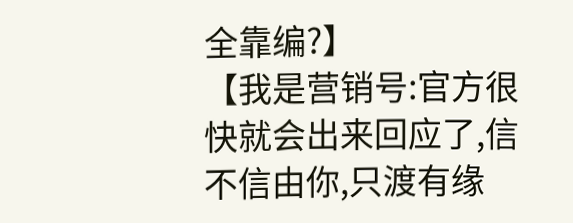全靠编?】
【我是营销号:官方很快就会出来回应了,信不信由你,只渡有缘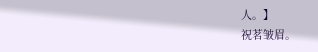人。】
祝茗皱眉。